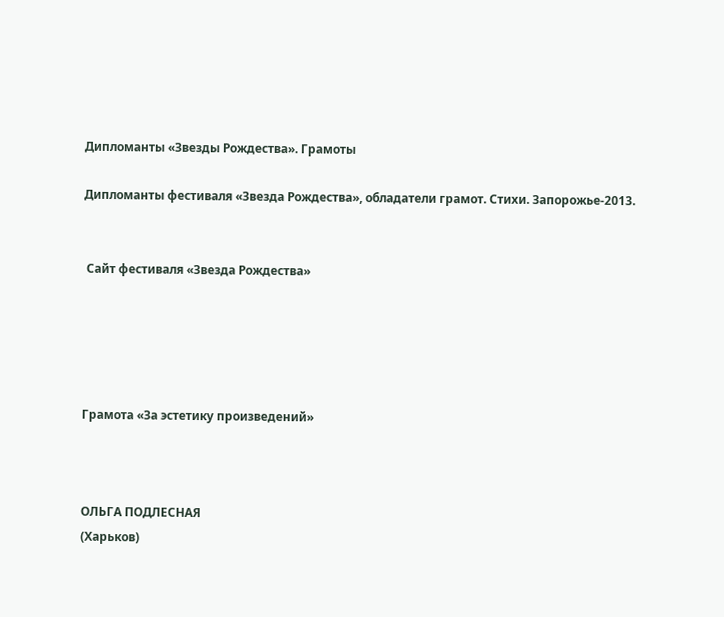Дипломанты «Звезды Рождества». Грамоты

Дипломанты фестиваля «Звезда Рождества», обладатели грамот. Стихи. Запорожье-2013.


 Сайт фестиваля «Звезда Рождества»





Грамота «За эстетику произведений»



ОЛЬГА ПОДЛЕСНАЯ
(Харьков)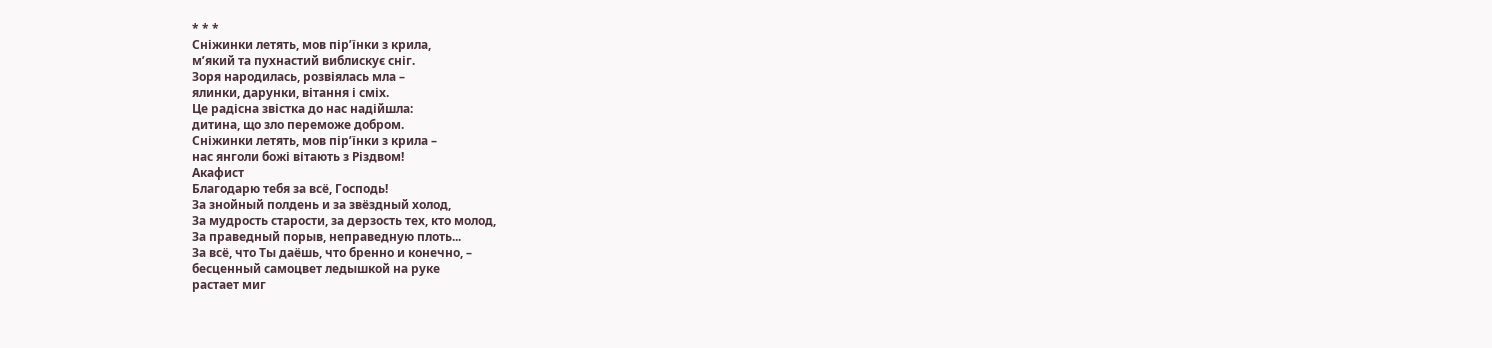* * *
Сніжинки летять, мов пір’їнки з крила,
м’який та пухнастий виблискує сніг.
Зоря народилась, розвіялась мла –
ялинки, дарунки, вітання і сміх.
Це радісна звістка до нас надійшла:
дитина, що зло переможе добром.
Сніжинки летять, мов пір’їнки з крила –
нас янголи божі вітають з Різдвом!
Акафист
Благодарю тебя за всё, Господь!
За знойный полдень и за звёздный холод,
За мудрость старости, за дерзость тех, кто молод,
За праведный порыв, неправедную плоть...
За всё, что Ты даёшь, что бренно и конечно, –
бесценный самоцвет ледышкой на руке
растает миг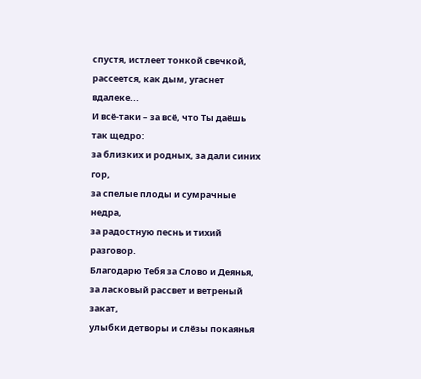спустя, истлеет тонкой свечкой,
рассеется, как дым, угаснет вдалеке...
И всё-таки – за всё, что Ты даёшь так щедро:
за близких и родных, за дали синих гор,
за спелые плоды и сумрачные недра,
за радостную песнь и тихий разговор.
Благодарю Тебя за Слово и Деянья,
за ласковый рассвет и ветреный закат,
улыбки детворы и слёзы покаянья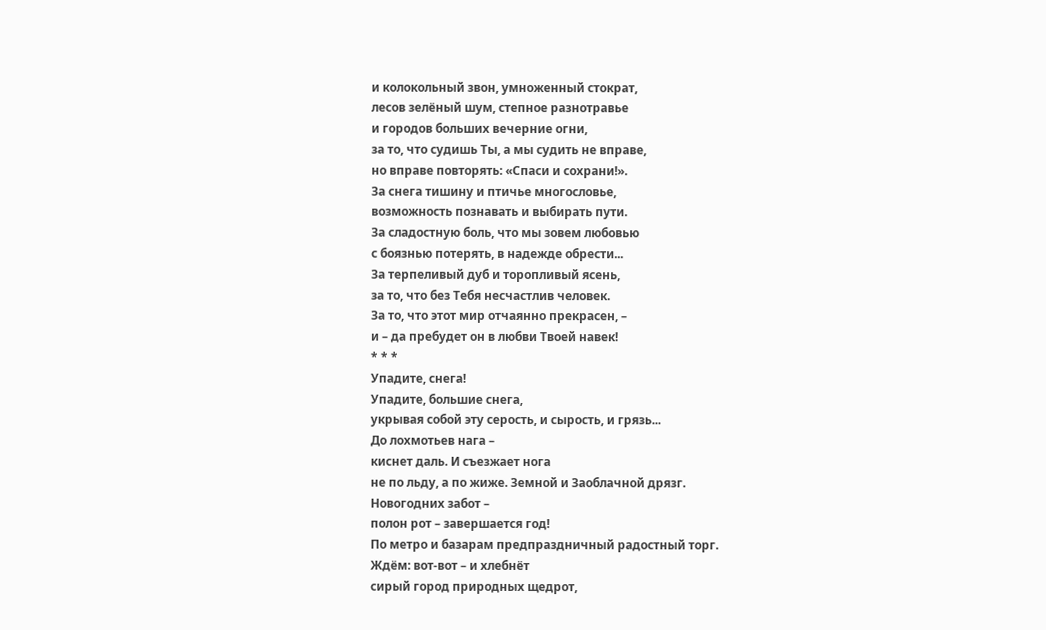и колокольный звон, умноженный стократ,
лесов зелёный шум, степное разнотравье
и городов больших вечерние огни,
за то, что судишь Ты, а мы судить не вправе,
но вправе повторять: «Спаси и сохрани!».
За снега тишину и птичье многословье,
возможность познавать и выбирать пути.
За сладостную боль, что мы зовем любовью
с боязнью потерять, в надежде обрести...
За терпеливый дуб и торопливый ясень,
за то, что без Тебя несчастлив человек.
За то, что этот мир отчаянно прекрасен, –
и – да пребудет он в любви Твоей навек!
* * *
Упадите, снега!
Упадите, большие снега,
укрывая собой эту серость, и сырость, и грязь...
До лохмотьев нага –
киснет даль. И съезжает нога
не по льду, а по жиже. Земной и Заоблачной дрязг.
Новогодних забот –
полон рот – завершается год!
По метро и базарам предпраздничный радостный торг.
Ждём: вот-вот – и хлебнёт
сирый город природных щедрот,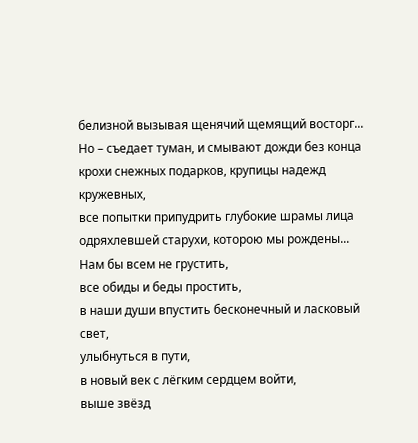белизной вызывая щенячий щемящий восторг...
Но – съедает туман, и смывают дожди без конца
крохи снежных подарков, крупицы надежд кружевных,
все попытки припудрить глубокие шрамы лица
одряхлевшей старухи, которою мы рождены...
Нам бы всем не грустить,
все обиды и беды простить,
в наши души впустить бесконечный и ласковый свет,
улыбнуться в пути,
в новый век с лёгким сердцем войти,
выше звёзд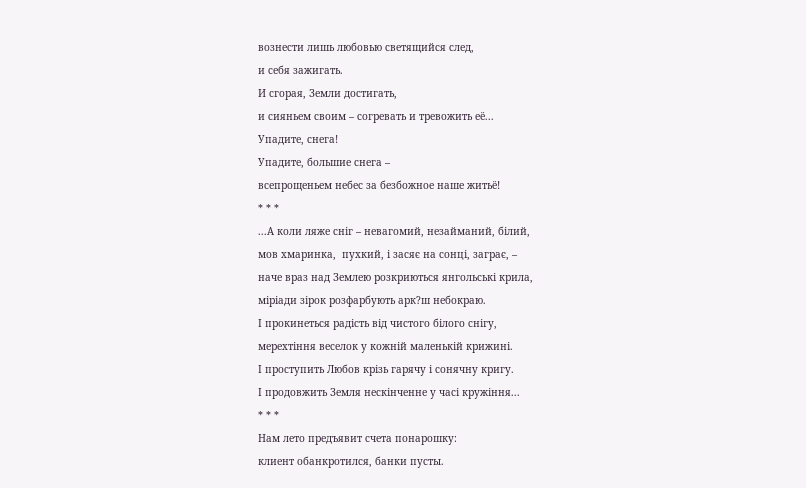вознести лишь любовью светящийся след,
и себя зажигать.
И сгорая, Земли достигать,
и сияньем своим – согревать и тревожить её...
Упадите, снега!
Упадите, большие снега –
всепрощеньем небес за безбожное наше житьё!
* * *
...А коли ляже сніг – невагомий, незайманий, білий,
мов хмаринка,  пухкий, і засяє на сонці, заграє, –
наче враз над Землею розкриються янгольські крила,
міріади зірок розфарбують арк?ш небокраю.
І прокинеться радість від чистого білого снігу,
мерехтіння веселок у кожній маленькій крижині.
І проступить Любов крізь гарячу і сонячну кригу.
І продовжить Земля нескінченне у часі кружіння...
* * *
Нам лето предъявит счета понарошку:
клиент обанкротился, банки пусты.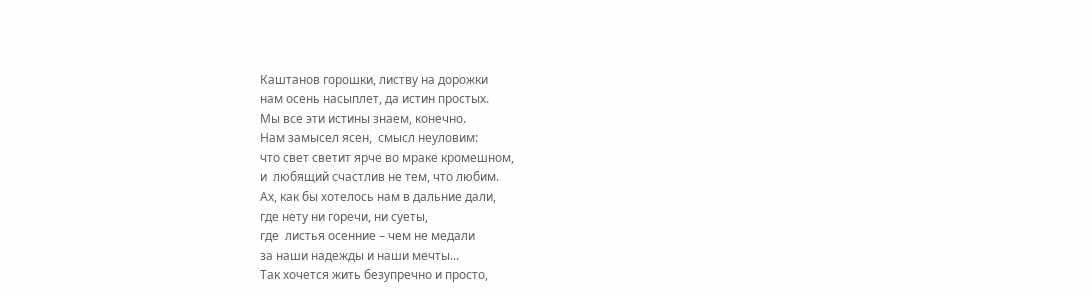Каштанов горошки, листву на дорожки
нам осень насыплет, да истин простых.
Мы все эти истины знаем, конечно.
Нам замысел ясен,  смысл неуловим:
что свет светит ярче во мраке кромешном,
и  любящий счастлив не тем, что любим.
Ах, как бы хотелось нам в дальние дали,
где нету ни горечи, ни суеты,
где  листья осенние – чем не медали
за наши надежды и наши мечты...
Так хочется жить безупречно и просто,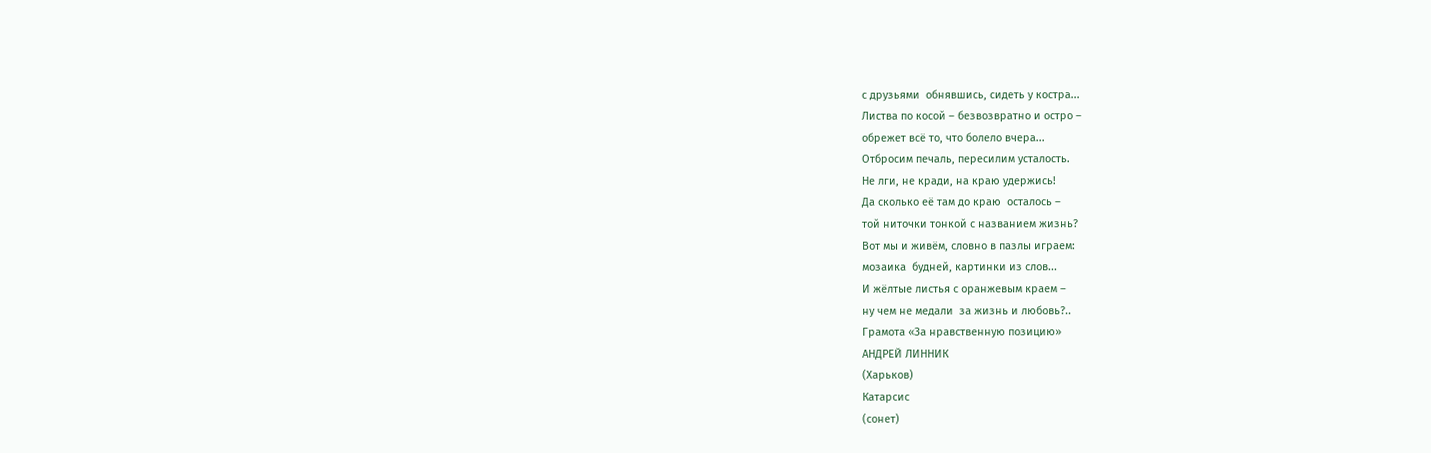с друзьями  обнявшись, сидеть у костра...
Листва по косой – безвозвратно и остро –
обрежет всё то, что болело вчера...
Отбросим печаль, пересилим усталость.
Не лги, не кради, на краю удержись!
Да сколько её там до краю  осталось –
той ниточки тонкой с названием жизнь?
Вот мы и живём, словно в пазлы играем:
мозаика  будней, картинки из слов...
И жёлтые листья с оранжевым краем –
ну чем не медали  за жизнь и любовь?..
Грамота «За нравственную позицию»
АНДРЕЙ ЛИННИК
(Харьков)
Катарсис
(сонет)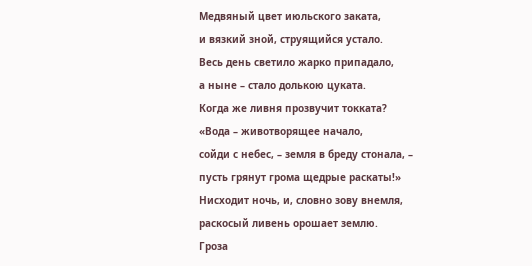Медвяный цвет июльского заката,
и вязкий зной, струящийся устало.
Весь день светило жарко припадало,
а ныне – стало долькою цуката.
Когда же ливня прозвучит токката?
«Вода – животворящее начало,
сойди с небес, – земля в бреду стонала, –
пусть грянут грома щедрые раскаты!»
Нисходит ночь, и, словно зову внемля,
раскосый ливень орошает землю.
Гроза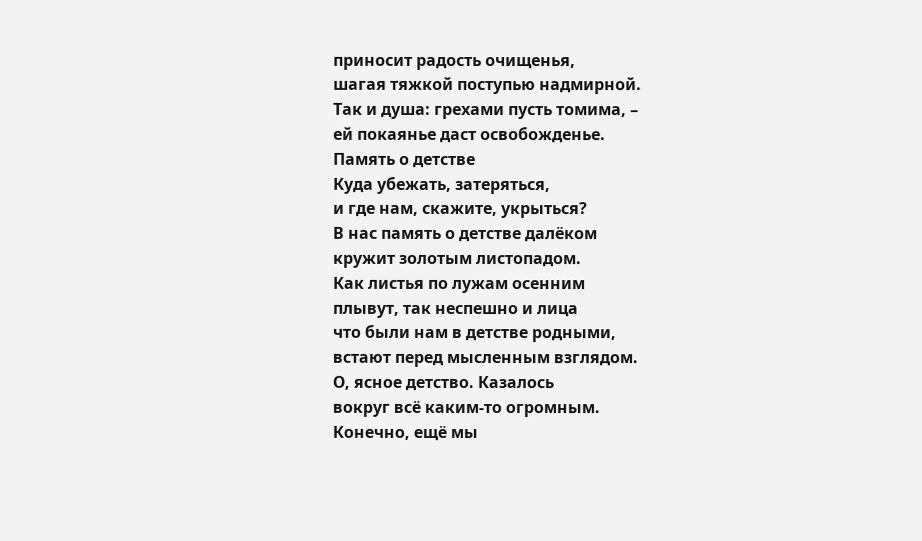приносит радость очищенья,
шагая тяжкой поступью надмирной.
Так и душа: грехами пусть томима, –
ей покаянье даст освобожденье.
Память о детстве
Куда убежать, затеряться,
и где нам, скажите, укрыться?
В нас память о детстве далёком
кружит золотым листопадом.
Как листья по лужам осенним
плывут, так неспешно и лица
что были нам в детстве родными,
встают перед мысленным взглядом.
О, ясное детство. Казалось
вокруг всё каким-то огромным.
Конечно, ещё мы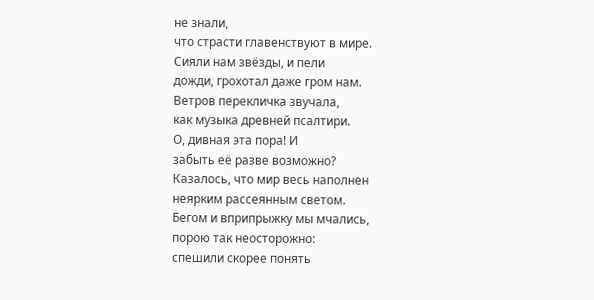не знали,
что страсти главенствуют в мире.
Сияли нам звёзды, и пели
дожди, грохотал даже гром нам.
Ветров перекличка звучала,
как музыка древней псалтири.
О, дивная эта пора! И
забыть её разве возможно?
Казалось, что мир весь наполнен
неярким рассеянным светом.
Бегом и вприпрыжку мы мчались,
порою так неосторожно:
спешили скорее понять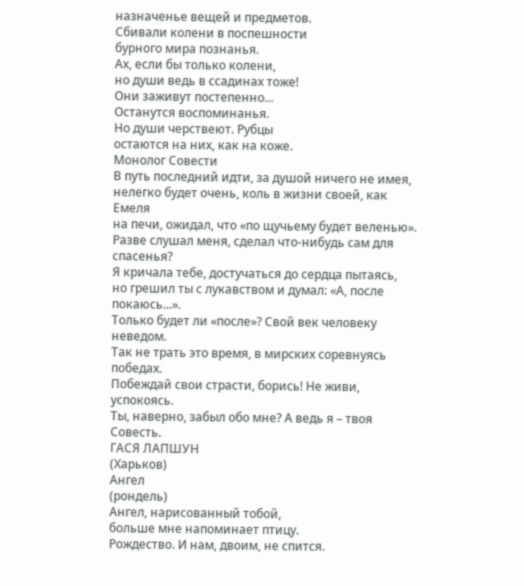назначенье вещей и предметов.
Сбивали колени в поспешности
бурного мира познанья.
Ах, если бы только колени,
но души ведь в ссадинах тоже!
Они заживут постепенно...
Останутся воспоминанья.
Но души черствеют. Рубцы
остаются на них, как на коже.
Монолог Совести
В путь последний идти, за душой ничего не имея,
нелегко будет очень, коль в жизни своей, как Емеля
на печи, ожидал, что «по щучьему будет веленью».
Разве слушал меня, сделал что-нибудь сам для спасенья?
Я кричала тебе, достучаться до сердца пытаясь,
но грешил ты с лукавством и думал: «А, после покаюсь...».
Только будет ли «после»? Свой век человеку неведом.
Так не трать это время, в мирских соревнуясь победах.
Побеждай свои страсти, борись! Не живи, успокоясь.
Ты, наверно, забыл обо мне? А ведь я – твоя Совесть.
ГАСЯ ЛАПШУН
(Харьков)
Ангел
(рондель)
Ангел, нарисованный тобой,
больше мне напоминает птицу.
Рождество. И нам, двоим, не спится.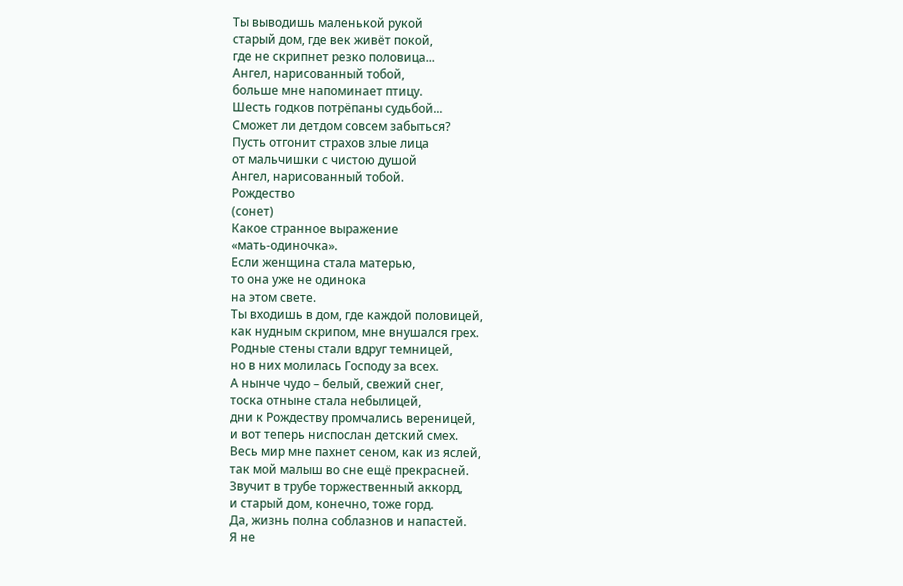Ты выводишь маленькой рукой
старый дом, где век живёт покой,
где не скрипнет резко половица...
Ангел, нарисованный тобой,
больше мне напоминает птицу.
Шесть годков потрёпаны судьбой...
Сможет ли детдом совсем забыться?
Пусть отгонит страхов злые лица
от мальчишки с чистою душой
Ангел, нарисованный тобой.
Рождество
(сонет)
Какое странное выражение
«мать-одиночка».
Если женщина стала матерью,
то она уже не одинока
на этом свете.
Ты входишь в дом, где каждой половицей,
как нудным скрипом, мне внушался грех.
Родные стены стали вдруг темницей,
но в них молилась Господу за всех.
А нынче чудо – белый, свежий снег,
тоска отныне стала небылицей,
дни к Рождеству промчались вереницей,
и вот теперь ниспослан детский смех.
Весь мир мне пахнет сеном, как из яслей,
так мой малыш во сне ещё прекрасней.
Звучит в трубе торжественный аккорд,
и старый дом, конечно, тоже горд.
Да, жизнь полна соблазнов и напастей.
Я не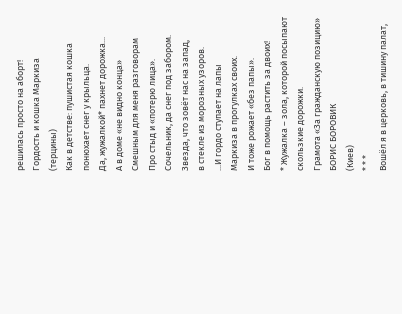решилась просто на аборт!
Гордость и кошка Маркиза
(терцины)
Как в детстве: пушистая кошка
понюхает снег у крыльца.
Да, жужалкой* пахнет дорожка...
А в доме «не видно конца»
Смешным для меня разговорам
Про стыд и «потерю лица».
Сочельник, да снег под забором.
Звезда, что зовёт нас на запад,
в стекле из морозных узоров.
...И гордо ступает на лапы
Маркиза в прогулках своих.
И тоже рожает «без папы».
Бог в помощь растить за двоих!
* Жужалка – зола, которой посыпают
скользкие дорожки.
Грамота «За гражданскую позицию»
БОРИС БОРОВИК
(Киев)
* * *
Вошёл я в церковь, в тишину палат,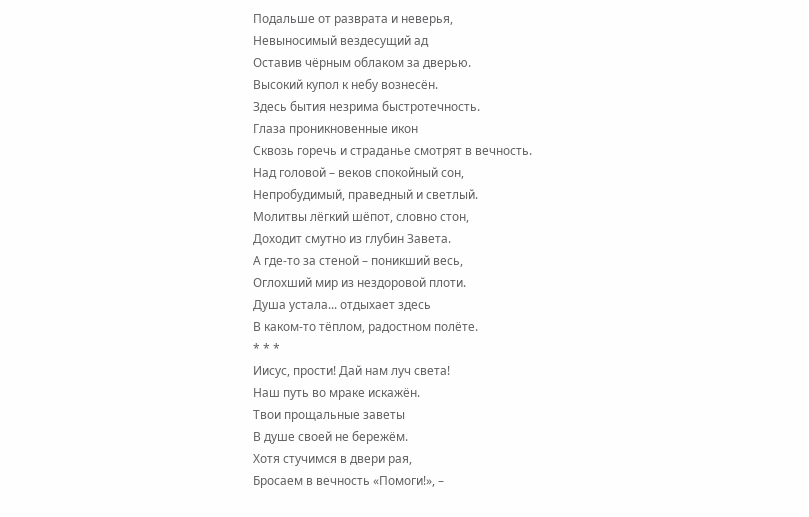Подальше от разврата и неверья,
Невыносимый вездесущий ад
Оставив чёрным облаком за дверью.
Высокий купол к небу вознесён.
Здесь бытия незрима быстротечность.
Глаза проникновенные икон
Сквозь горечь и страданье смотрят в вечность.
Над головой – веков спокойный сон,
Непробудимый, праведный и светлый.
Молитвы лёгкий шёпот, словно стон,
Доходит смутно из глубин Завета.
А где-то за стеной – поникший весь,
Оглохший мир из нездоровой плоти.
Душа устала... отдыхает здесь
В каком-то тёплом, радостном полёте.
* * *
Иисус, прости! Дай нам луч света!
Наш путь во мраке искажён.
Твои прощальные заветы
В душе своей не бережём.
Хотя стучимся в двери рая,
Бросаем в вечность «Помоги!», –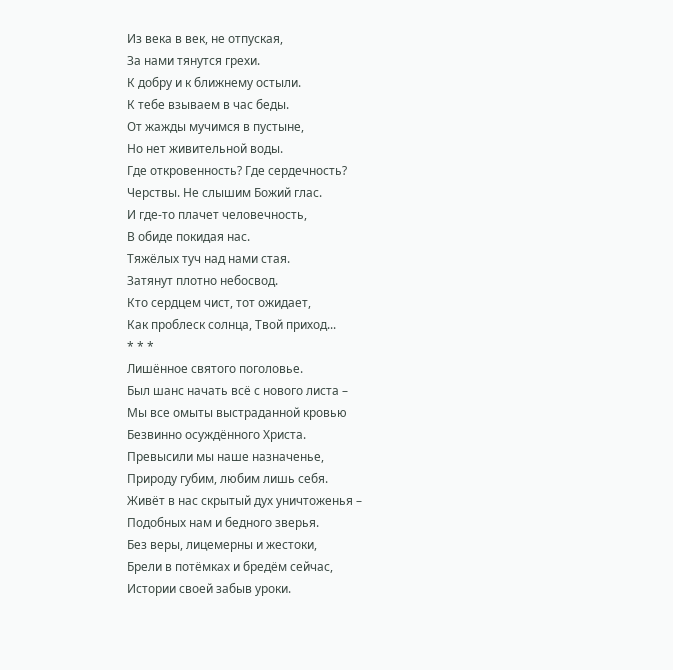Из века в век, не отпуская,
За нами тянутся грехи.
К добру и к ближнему остыли.
К тебе взываем в час беды.
От жажды мучимся в пустыне,
Но нет живительной воды.
Где откровенность? Где сердечность?
Черствы. Не слышим Божий глас.
И где-то плачет человечность,
В обиде покидая нас.
Тяжёлых туч над нами стая.
Затянут плотно небосвод.
Кто сердцем чист, тот ожидает,
Как проблеск солнца, Твой приход...
* * *
Лишённое святого поголовье.
Был шанс начать всё с нового листа –
Мы все омыты выстраданной кровью
Безвинно осуждённого Христа.
Превысили мы наше назначенье,
Природу губим, любим лишь себя.
Живёт в нас скрытый дух уничтоженья –
Подобных нам и бедного зверья.
Без веры, лицемерны и жестоки,
Брели в потёмках и бредём сейчас,
Истории своей забыв уроки.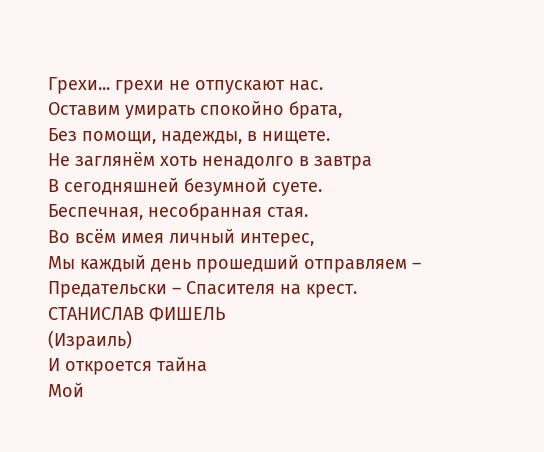Грехи... грехи не отпускают нас.
Оставим умирать спокойно брата,
Без помощи, надежды, в нищете.
Не заглянём хоть ненадолго в завтра
В сегодняшней безумной суете.
Беспечная, несобранная стая.
Во всём имея личный интерес,
Мы каждый день прошедший отправляем –
Предательски – Спасителя на крест.
СТАНИСЛАВ ФИШЕЛЬ
(Израиль)
И откроется тайна
Мой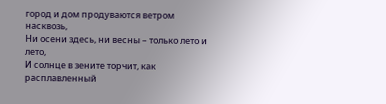город и дом продуваются ветром насквозь,
Ни осени здесь, ни весны – только лето и лето,
И солнце в зените торчит, как расплавленный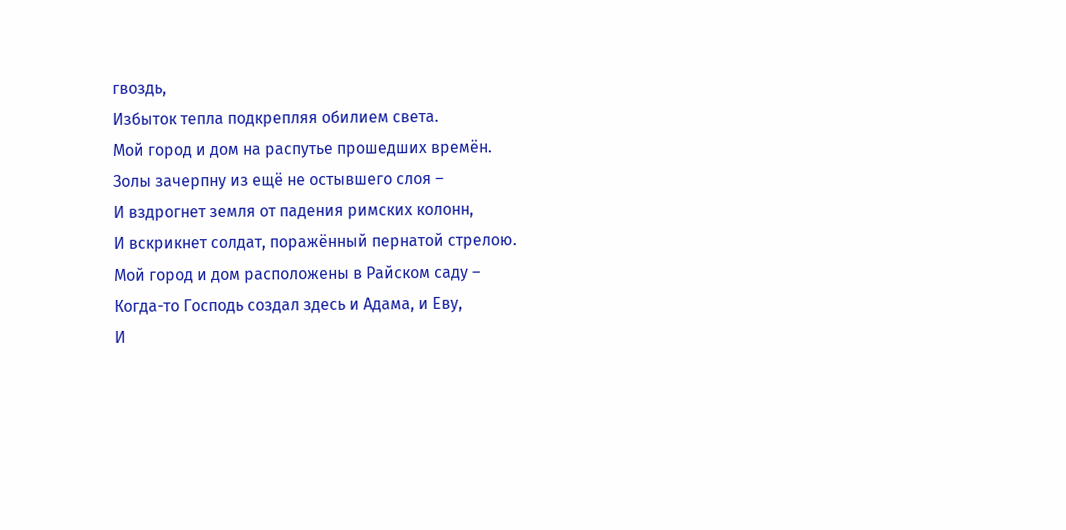гвоздь,
Избыток тепла подкрепляя обилием света.
Мой город и дом на распутье прошедших времён.
Золы зачерпну из ещё не остывшего слоя –
И вздрогнет земля от падения римских колонн,
И вскрикнет солдат, поражённый пернатой стрелою.
Мой город и дом расположены в Райском саду –
Когда-то Господь создал здесь и Адама, и Еву,
И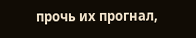прочь их прогнал,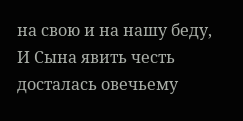на свою и на нашу беду,
И Сына явить честь досталась овечьему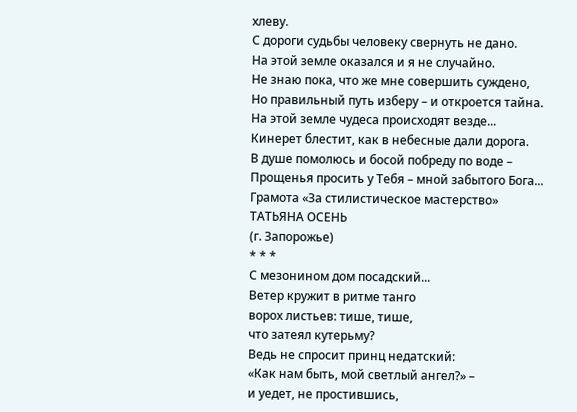хлеву.
С дороги судьбы человеку свернуть не дано.
На этой земле оказался и я не случайно.
Не знаю пока, что же мне совершить суждено,
Но правильный путь изберу – и откроется тайна.
На этой земле чудеса происходят везде...
Кинерет блестит, как в небесные дали дорога.
В душе помолюсь и босой побреду по воде –
Прощенья просить у Тебя – мной забытого Бога...
Грамота «За стилистическое мастерство»
ТАТЬЯНА ОСЕНЬ
(г. Запорожье)
* * *
С мезонином дом посадский...
Ветер кружит в ритме танго
ворох листьев: тише, тише,
что затеял кутерьму?
Ведь не спросит принц недатский:
«Как нам быть, мой светлый ангел?» –
и уедет, не простившись,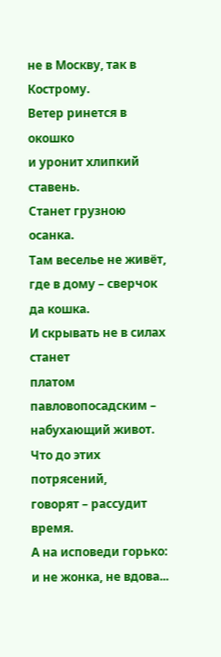не в Москву, так в Кострому.
Ветер ринется в окошко
и уронит хлипкий ставень.
Станет грузною осанка.
Там веселье не живёт,
где в дому – сверчок да кошка.
И скрывать не в силах станет
платом павловопосадским –
набухающий живот.
Что до этих потрясений,
говорят – рассудит время.
А на исповеди горько:
и не жонка, не вдова...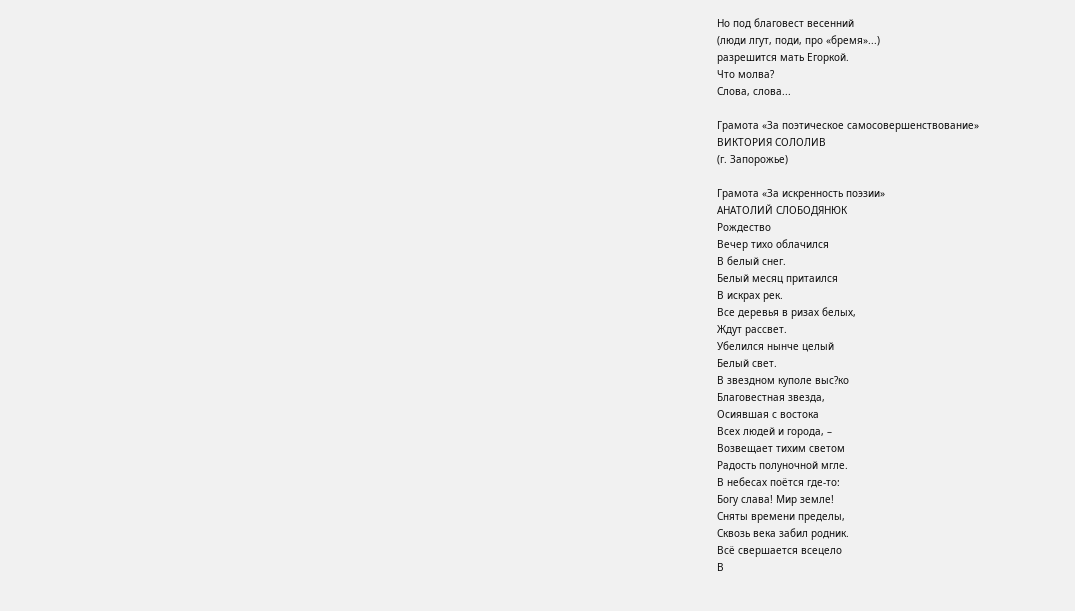Но под благовест весенний
(люди лгут, поди, про «бремя»...)
разрешится мать Егоркой.
Что молва?
Слова, слова...

Грамота «За поэтическое самосовершенствование»
ВИКТОРИЯ СОЛОЛИВ
(г. Запорожье)

Грамота «За искренность поэзии»
АНАТОЛИЙ СЛОБОДЯНЮК
Рождество
Вечер тихо облачился
В белый снег.
Белый месяц притаился
В искрах рек.
Все деревья в ризах белых,
Ждут рассвет.
Убелился нынче целый
Белый свет.
В звездном куполе выс?ко
Благовестная звезда,
Осиявшая с востока
Всех людей и города, –
Возвещает тихим светом
Радость полуночной мгле.
В небесах поётся где-то:
Богу слава! Мир земле!
Сняты времени пределы,
Сквозь века забил родник.
Всё свершается всецело
В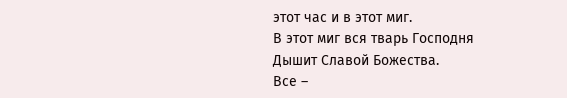этот час и в этот миг.
В этот миг вся тварь Господня
Дышит Славой Божества.
Все –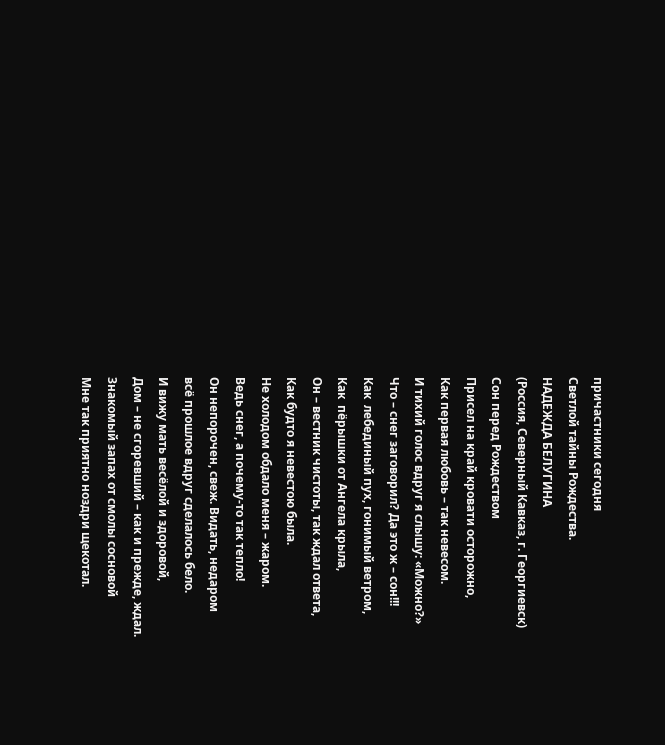причастники сегодня
Светлой тайны Рождества.
НАДЕЖДА БЕЛУГИНА
(Россия, Северный Кавказ, г. Георгиевск)
Сон перед Рождеством
Присел на край кровати осторожно,
Как первая любовь – так невесом.
И тихий голос вдруг я слышу: «Можно?»
Что – снег заговорил? Да это ж – сон!!!
Как  лебединый пух, гонимый ветром,
Как  пёрышки от Ангела крыла,
Он – вестник чистоты, так ждал ответа,
Как будто я невестою была.
Не холодом обдало меня – жаром.
Ведь снег, а почему-то так тепло!
Он непорочен, свеж. Видать, недаром
всё прошлое вдруг сделалось бело.
И вижу мать весёлой и здоровой,
Дом – не сгоревший – как и прежде, ждал.
Знакомый запах от смолы сосновой
Мне так приятно ноздри щекотал.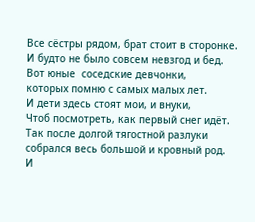Все сёстры рядом, брат стоит в сторонке.
И будто не было совсем невзгод и бед.
Вот юные  соседские девчонки,
которых помню с самых малых лет.
И дети здесь стоят мои, и внуки,
Чтоб посмотреть, как первый снег идёт.
Так после долгой тягостной разлуки
собрался весь большой и кровный род.
И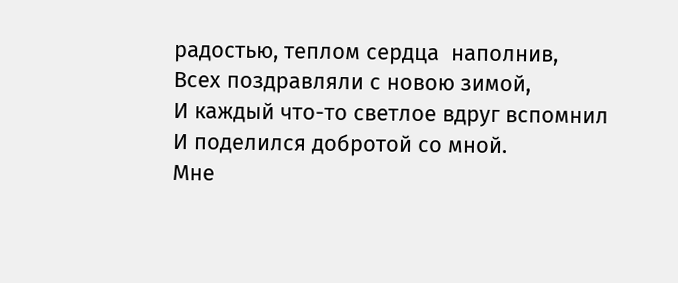радостью, теплом сердца  наполнив,
Всех поздравляли с новою зимой,
И каждый что-то светлое вдруг вспомнил
И поделился добротой со мной.
Мне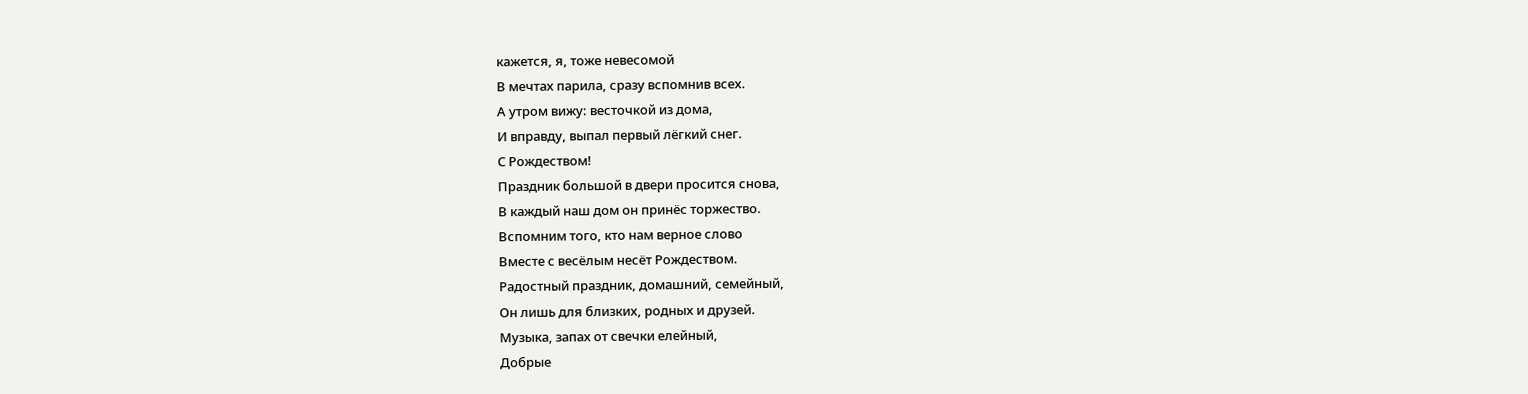кажется, я, тоже невесомой
В мечтах парила, сразу вспомнив всех.
А утром вижу: весточкой из дома,
И вправду, выпал первый лёгкий снег.
С Рождеством!
Праздник большой в двери просится снова,
В каждый наш дом он принёс торжество.
Вспомним того, кто нам верное слово
Вместе с весёлым несёт Рождеством.
Радостный праздник, домашний, семейный,
Он лишь для близких, родных и друзей.
Музыка, запах от свечки елейный,
Добрые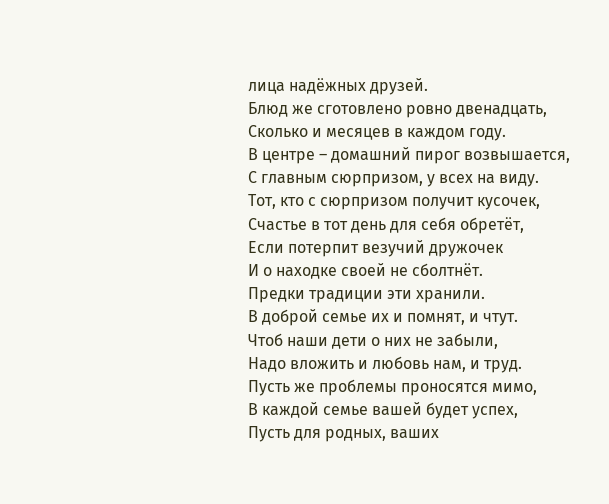лица надёжных друзей.
Блюд же сготовлено ровно двенадцать,
Сколько и месяцев в каждом году.
В центре – домашний пирог возвышается,
С главным сюрпризом, у всех на виду.
Тот, кто с сюрпризом получит кусочек,
Счастье в тот день для себя обретёт,
Если потерпит везучий дружочек
И о находке своей не сболтнёт.
Предки традиции эти хранили.
В доброй семье их и помнят, и чтут.
Чтоб наши дети о них не забыли,
Надо вложить и любовь нам, и труд.
Пусть же проблемы проносятся мимо,
В каждой семье вашей будет успех,
Пусть для родных, ваших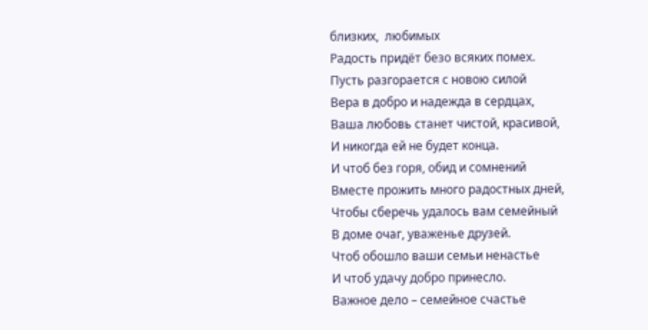близких,  любимых
Радость придёт безо всяких помех.
Пусть разгорается с новою силой
Вера в добро и надежда в сердцах,
Ваша любовь станет чистой, красивой,
И никогда ей не будет конца.
И чтоб без горя, обид и сомнений
Вместе прожить много радостных дней,
Чтобы сберечь удалось вам семейный
В доме очаг, уваженье друзей.
Чтоб обошло ваши семьи ненастье
И чтоб удачу добро принесло.
Важное дело – семейное счастье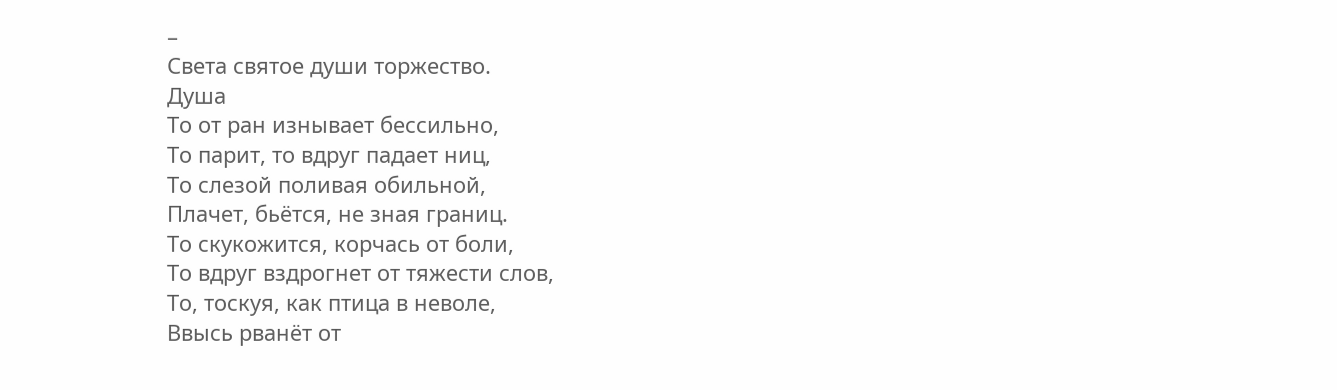–
Света святое души торжество.
Душа
То от ран изнывает бессильно,
То парит, то вдруг падает ниц,
То слезой поливая обильной,
Плачет, бьётся, не зная границ.
То скукожится, корчась от боли,
То вдруг вздрогнет от тяжести слов,
То, тоскуя, как птица в неволе,
Ввысь рванёт от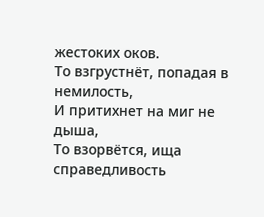жестоких оков.
То взгрустнёт, попадая в немилость,
И притихнет на миг не дыша,
То взорвётся, ища справедливость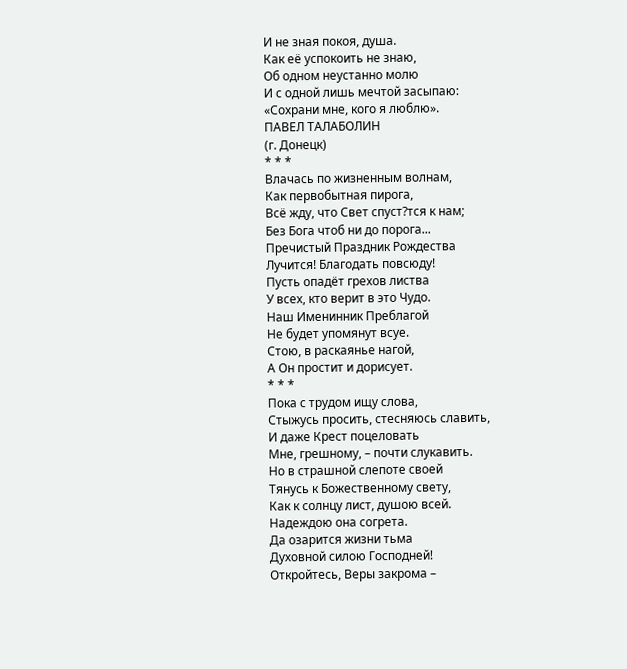И не зная покоя, душа.
Как её успокоить не знаю,
Об одном неустанно молю
И с одной лишь мечтой засыпаю:
«Сохрани мне, кого я люблю».
ПАВЕЛ ТАЛАБОЛИН
(г. Донецк)
* * *
Влачась по жизненным волнам,
Как первобытная пирога,
Всё жду, что Свет спуст?тся к нам;
Без Бога чтоб ни до порога...
Пречистый Праздник Рождества
Лучится! Благодать повсюду!
Пусть опадёт грехов листва
У всех, кто верит в это Чудо.
Наш Именинник Преблагой
Не будет упомянут всуе.
Стою, в раскаянье нагой,
А Он простит и дорисует.
* * *
Пока с трудом ищу слова,
Стыжусь просить, стесняюсь славить,
И даже Крест поцеловать
Мне, грешному, – почти слукавить.
Но в страшной слепоте своей
Тянусь к Божественному свету,
Как к солнцу лист, душою всей.
Надеждою она согрета.
Да озарится жизни тьма
Духовной силою Господней!
Откройтесь, Веры закрома –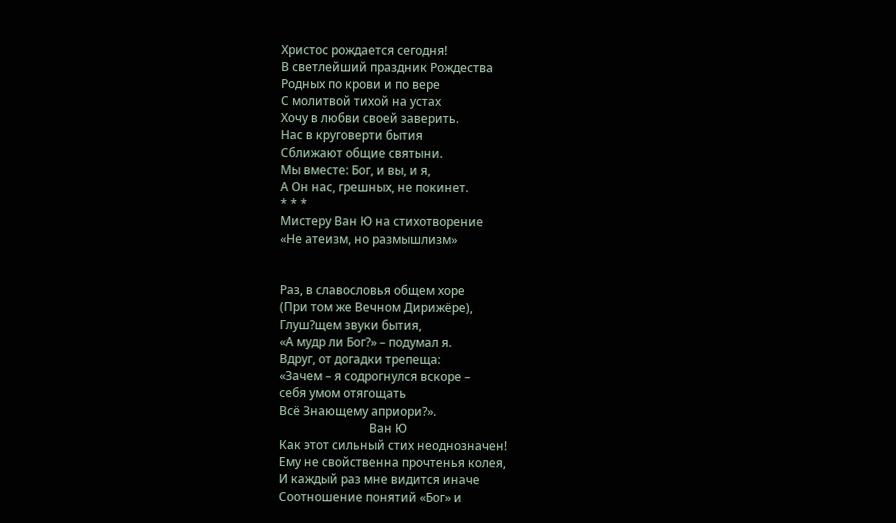Христос рождается сегодня!
В светлейший праздник Рождества
Родных по крови и по вере
С молитвой тихой на устах
Хочу в любви своей заверить.
Нас в круговерти бытия
Сближают общие святыни.
Мы вместе: Бог, и вы, и я,
А Он нас, грешных, не покинет.
* * *
Мистеру Ван Ю на стихотворение
«Не атеизм, но размышлизм»


Раз, в славословья общем хоре
(При том же Вечном Дирижёре),
Глуш?щeм звуки бытия,
«А мудр ли Бог?» – подумал я.
Вдруг, от догадки трепеща:
«Зачем – я содрогнулся вскоре –
себя умом отягощать
Всё Знающему априори?».
                              Ван Ю
Как этот сильный стих неоднозначен!
Ему не свойственна прочтенья колея,
И каждый раз мне видится иначе
Соотношение понятий «Бог» и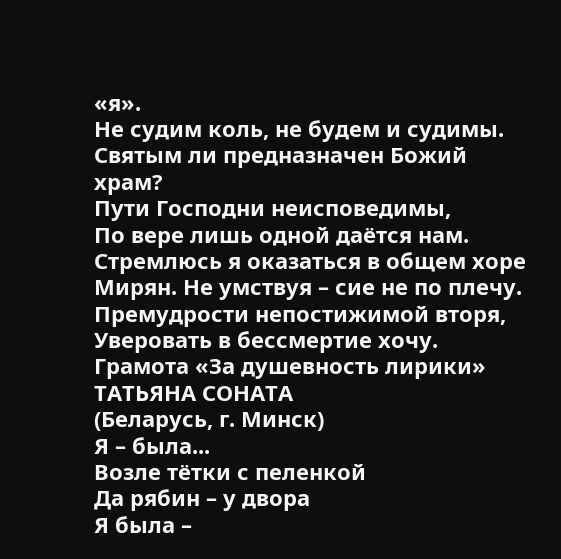«я».
Не судим коль, не будем и судимы.
Святым ли предназначен Божий храм?
Пути Господни неисповедимы,
По вере лишь одной даётся нам.
Стремлюсь я оказаться в общем хоре
Мирян. Не умствуя – сие не по плечу.
Премудрости непостижимой вторя,
Уверовать в бессмертие хочу.
Грамота «За душевность лирики»
ТАТЬЯНА СОНАТА
(Беларусь, г. Минск)
Я – была...
Возле тётки с пеленкой
Да рябин – у двора
Я была –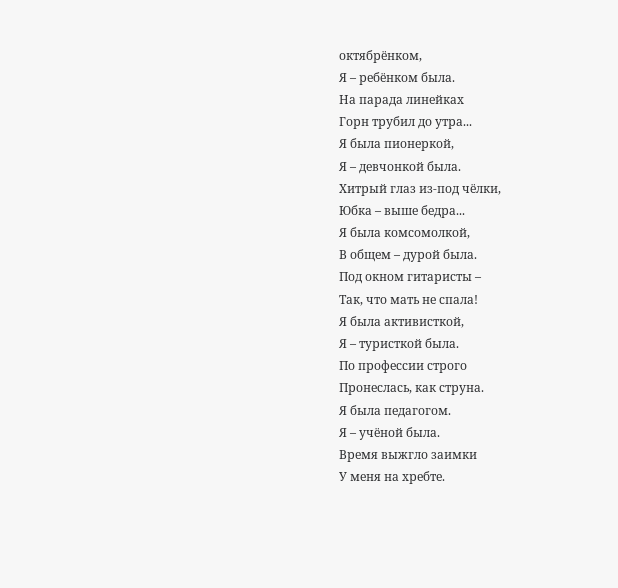октябрёнком,
Я – ребёнком была.
На парада линейках
Горн трубил до утра...
Я была пионеркой,
Я – девчонкой была.
Хитрый глаз из-под чёлки,
Юбка – выше бедра...
Я была комсомолкой,
В общем – дурой была.
Под окном гитаристы –
Так, что мать не спала!
Я была активисткой,
Я – туристкой была.
По профессии строго
Пронеслась, как струна.
Я была педагогом.
Я – учёной была.
Время выжгло заимки
У меня на хребте.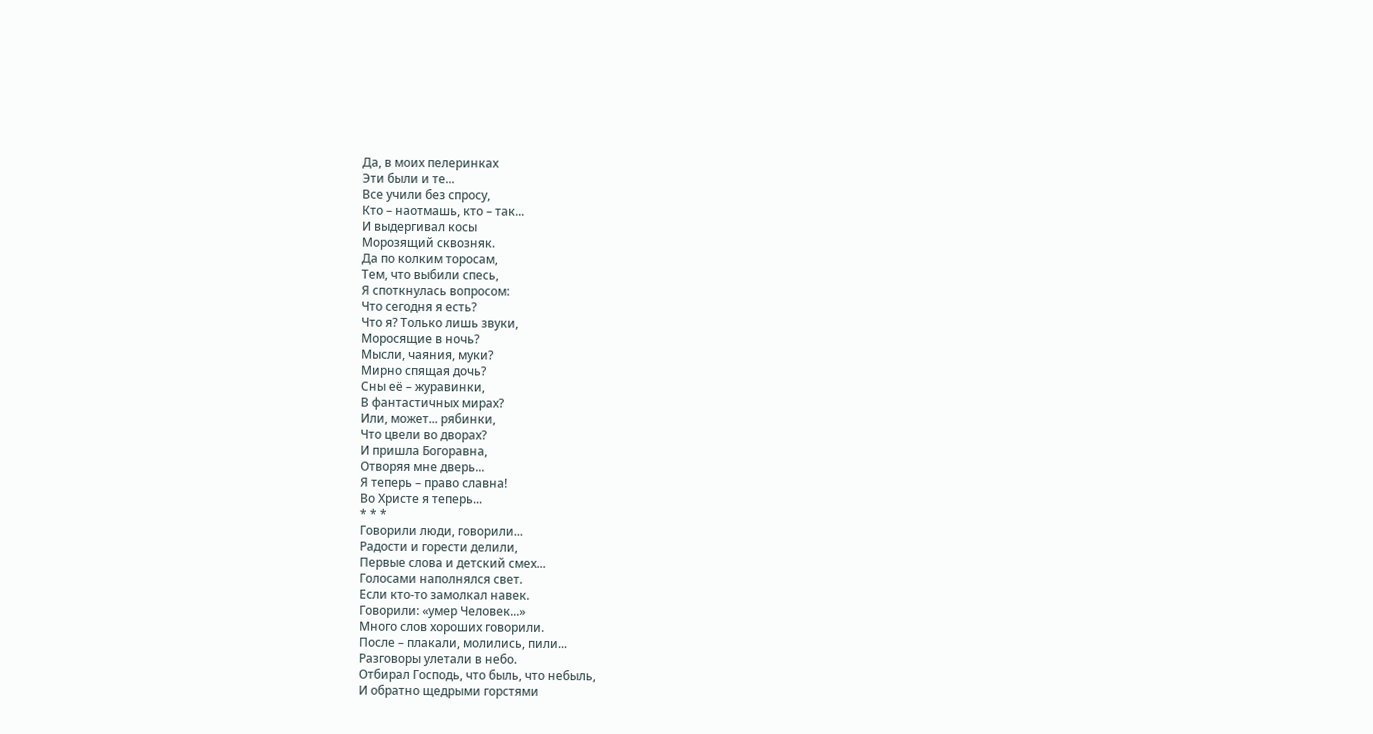Да, в моих пелеринках
Эти были и те...
Все учили без спросу,
Кто – наотмашь, кто – так...
И выдергивал косы
Морозящий сквозняк.
Да по колким торосам,
Тем, что выбили спесь,
Я споткнулась вопросом:
Что сегодня я есть?
Что я? Только лишь звуки,
Моросящие в ночь?
Мысли, чаяния, муки?
Мирно спящая дочь?
Сны её – журавинки,
В фантастичных мирах?
Или, может... рябинки,
Что цвели во дворах?
И пришла Богоравна,
Отворяя мне дверь...
Я теперь – право славна!
Во Христе я теперь...
* * *
Говорили люди, говорили...
Радости и горести делили,
Первые слова и детский смех...
Голосами наполнялся свет.
Если кто-то замолкал навек.
Говорили: «умер Человек...»
Много слов хороших говорили.
После – плакали, молились, пили...
Разговоры улетали в небо.
Отбирал Господь, что быль, что небыль,
И обратно щедрыми горстями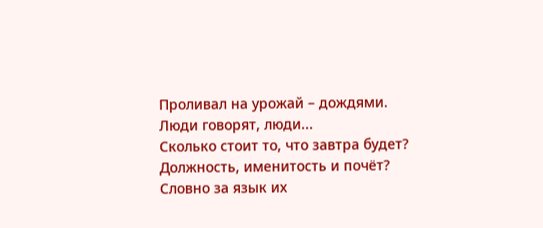Проливал на урожай – дождями.
Люди говорят, люди...
Сколько стоит то, что завтра будет?
Должность, именитость и почёт?
Словно за язык их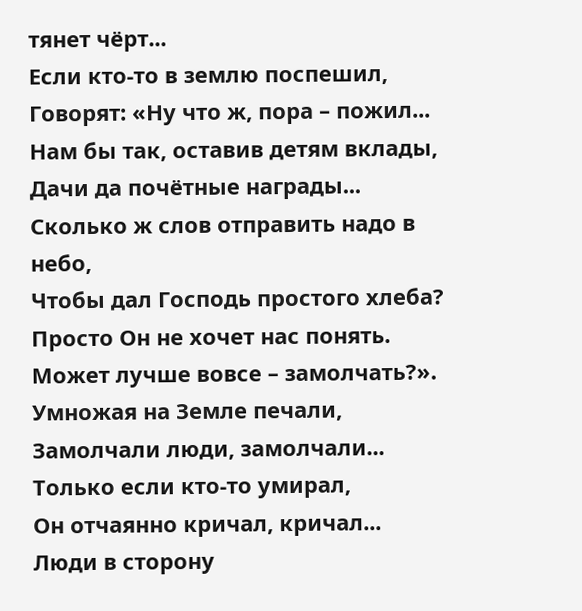тянет чёрт...
Если кто-то в землю поспешил,
Говорят: «Ну что ж, пора – пожил...
Нам бы так, оставив детям вклады,
Дачи да почётные награды...
Сколько ж слов отправить надо в небо,
Чтобы дал Господь простого хлеба?
Просто Он не хочет нас понять.
Может лучше вовсе – замолчать?».
Умножая на Земле печали,
Замолчали люди, замолчали...
Только если кто-то умирал,
Он отчаянно кричал, кричал...
Люди в сторону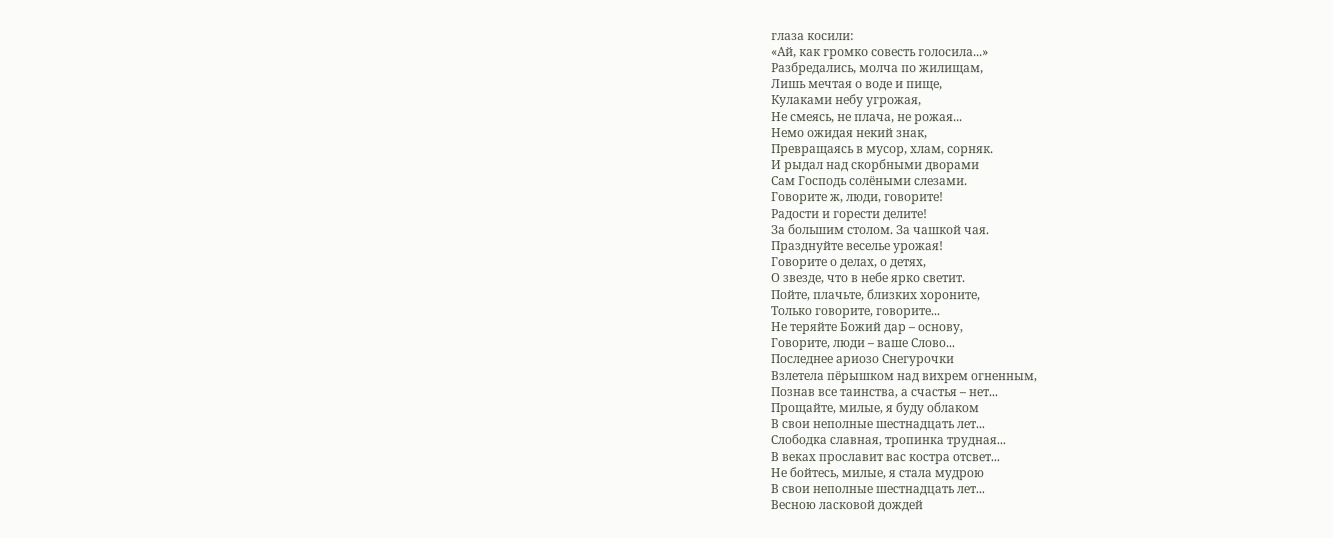глаза косили:
«Ай, как громко совесть голосила...»
Разбредались, молча по жилищам,
Лишь мечтая о воде и пище,
Кулаками небу угрожая,
Не смеясь, не плача, не рожая...
Немо ожидая некий знак,
Превращаясь в мусор, хлам, сорняк.
И рыдал над скорбными дворами
Сам Господь солёными слезами.
Говорите ж, люди, говорите!
Радости и горести делите!
За большим столом. За чашкой чая.
Празднуйте веселье урожая!
Говорите о делах, о детях,
О звезде, что в небе ярко светит.
Пойте, плачьте, близких хороните,
Только говорите, говорите...
Не теряйте Божий дар – основу,
Говорите, люди – ваше Слово...
Последнее ариозо Снегурочки
Взлетела пёрышком над вихрем огненным,
Познав все таинства, а счастья – нет...
Прощайте, милые, я буду облаком
В свои неполные шестнадцать лет...
Слободка славная, тропинка трудная...
В веках прославит вас костра отсвет...
Не бойтесь, милые, я стала мудрою
В свои неполные шестнадцать лет...
Весною ласковой дождей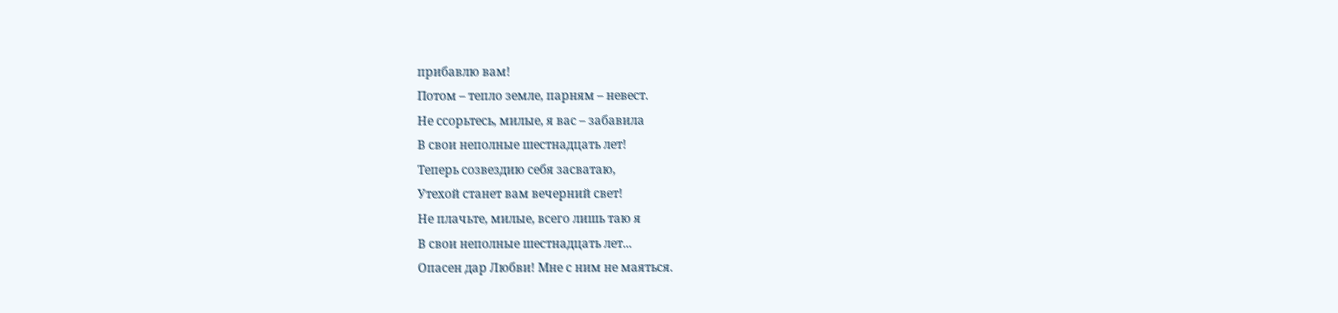прибавлю вам!
Потом – тепло земле, парням – невест.
Не ссорьтесь, милые, я вас – забавила
В свои неполные шестнадцать лет!
Теперь созвездию себя засватаю,
Утехой станет вам вечерний свет!
Не плачьте, милые, всего лишь таю я
В свои неполные шестнадцать лет...
Опасен дар Любви! Мне с ним не маяться.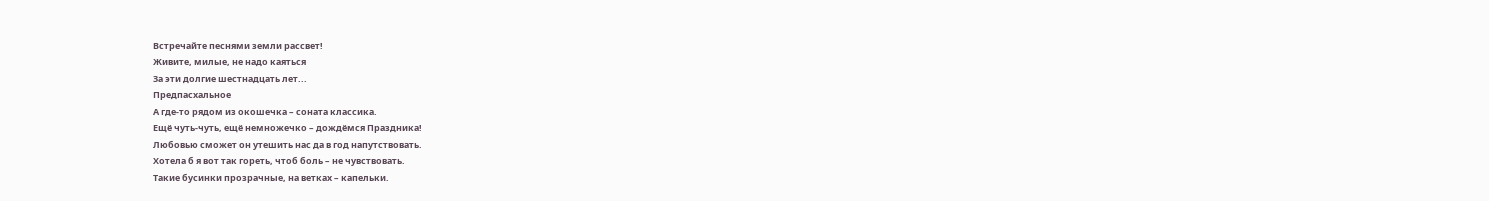Встречайте песнями земли рассвет!
Живите, милые, не надо каяться
За эти долгие шестнадцать лет...
Предпасхальное
А где-то рядом из окошечка – соната классика.
Ещё чуть-чуть, ещё немножечко – дождёмся Праздника!
Любовью сможет он утешить нас да в год напутствовать.
Хотела б я вот так гореть, чтоб боль – не чувствовать.
Такие бусинки прозрачные, на ветках – капельки.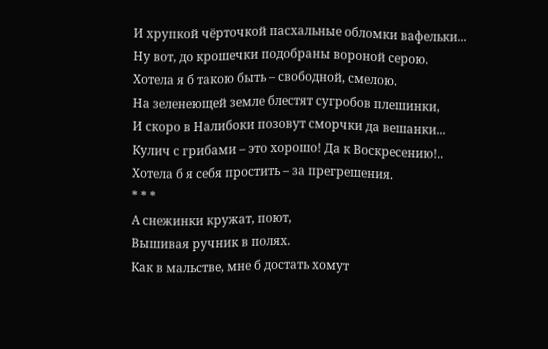И хрупкой чёрточкой пасхальные обломки вафельки...
Ну вот, до крошечки подобраны вороной серою.
Хотела я б такою быть – свободной, смелою.
На зеленеющей земле блестят сугробов плешинки,
И скоро в Налибоки позовут сморчки да вешанки...
Кулич с грибами – это хорошо! Да к Воскресению!..
Хотела б я себя простить – за прегрешения.
* * *
А снежинки кружат, поют,
Вышивая ручник в полях.
Как в мальстве, мне б достать хомут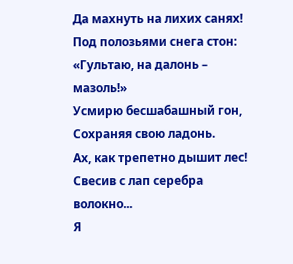Да махнуть на лихих санях!
Под полозьями снега стон:
«Гультаю, на далонь – мазоль!»
Усмирю бесшабашный гон,
Сохраняя свою ладонь.
Ах, как трепетно дышит лес!
Свесив с лап серебра волокно...
Я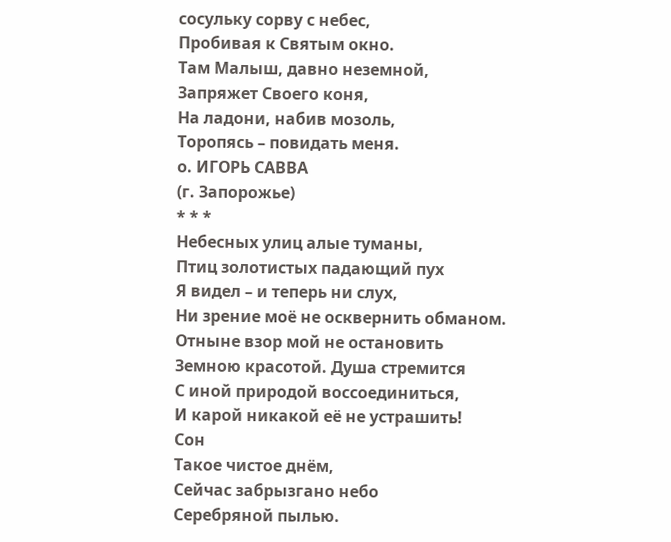сосульку сорву с небес,
Пробивая к Святым окно.
Там Малыш, давно неземной,
Запряжет Своего коня,
На ладони, набив мозоль,
Торопясь – повидать меня.
о. ИГОРЬ САВВА
(г. Запорожье)
* * *
Небесных улиц алые туманы,
Птиц золотистых падающий пух
Я видел – и теперь ни слух,
Ни зрение моё не осквернить обманом.
Отныне взор мой не остановить
Земною красотой. Душа стремится
С иной природой воссоединиться,
И карой никакой её не устрашить!
Сон
Такое чистое днём,
Сейчас забрызгано небо
Серебряной пылью.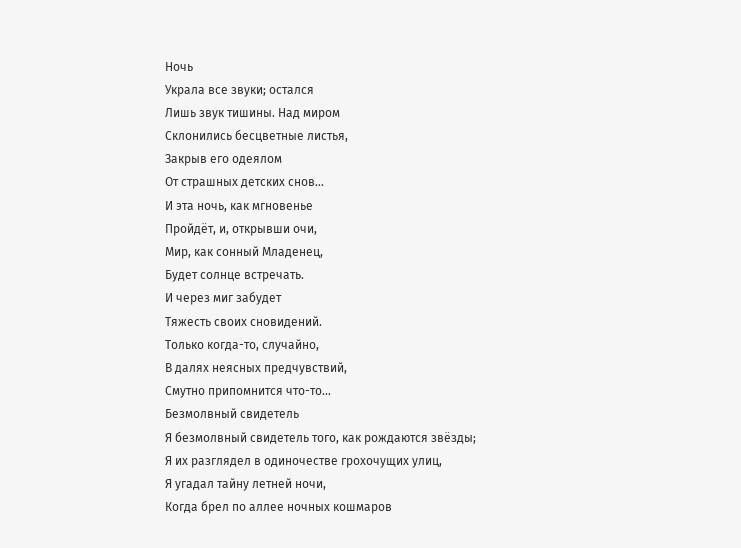Ночь
Украла все звуки; остался
Лишь звук тишины. Над миром
Склонились бесцветные листья,
Закрыв его одеялом
От страшных детских снов...
И эта ночь, как мгновенье
Пройдёт, и, открывши очи,
Мир, как сонный Младенец,
Будет солнце встречать.
И через миг забудет
Тяжесть своих сновидений.
Только когда-то, случайно,
В далях неясных предчувствий,
Смутно припомнится что-то...
Безмолвный свидетель
Я безмолвный свидетель того, как рождаются звёзды;
Я их разглядел в одиночестве грохочущих улиц,
Я угадал тайну летней ночи,
Когда брел по аллее ночных кошмаров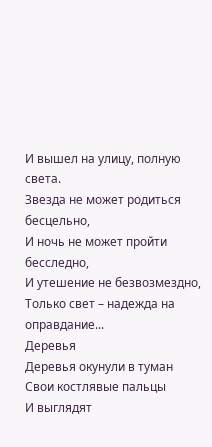И вышел на улицу, полную света.
Звезда не может родиться бесцельно,
И ночь не может пройти бесследно,
И утешение не безвозмездно,
Только свет – надежда на оправдание...
Деревья
Деревья окунули в туман
Свои костлявые пальцы
И выглядят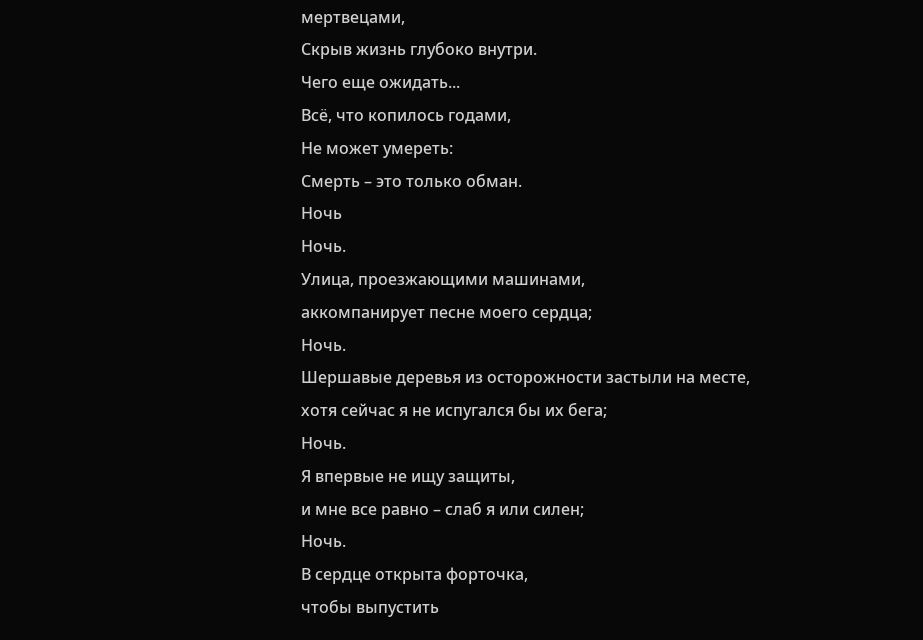мертвецами,
Скрыв жизнь глубоко внутри.
Чего еще ожидать...
Всё, что копилось годами,
Не может умереть:
Смерть – это только обман.
Ночь
Ночь.
Улица, проезжающими машинами,
аккомпанирует песне моего сердца;
Ночь.
Шершавые деревья из осторожности застыли на месте,
хотя сейчас я не испугался бы их бега;
Ночь.
Я впервые не ищу защиты,
и мне все равно – слаб я или силен;
Ночь.
В сердце открыта форточка,
чтобы выпустить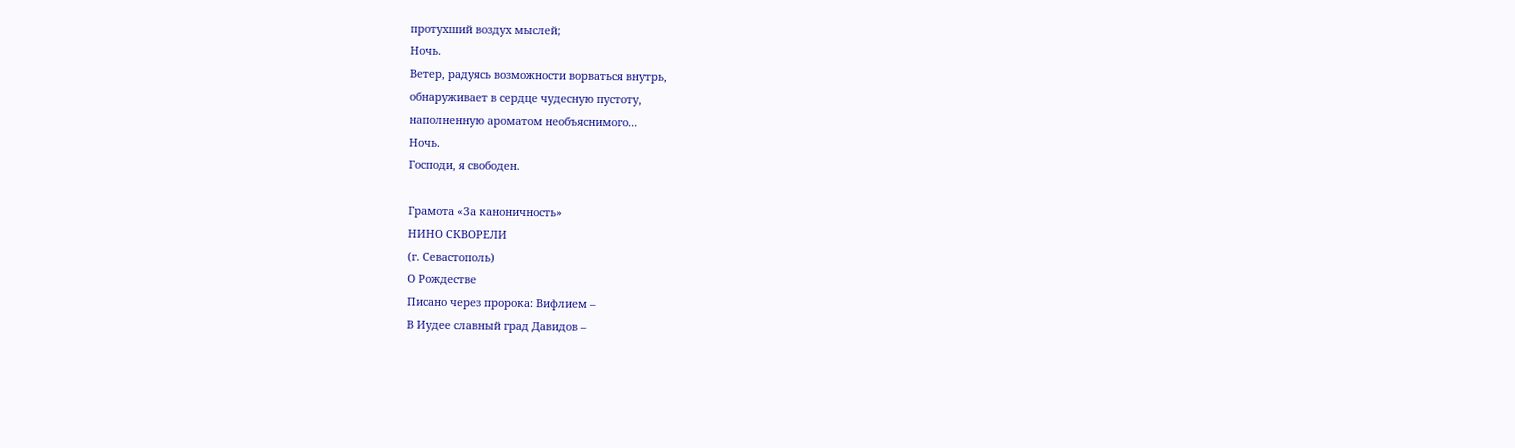протухший воздух мыслей;
Ночь.
Ветер, радуясь возможности ворваться внутрь,
обнаруживает в сердце чудесную пустоту,
наполненную ароматом необъяснимого...
Ночь.
Господи, я свободен.

Грамота «За каноничность»
НИНО СКВОРЕЛИ
(г. Севастополь)
О Рождестве
Писано через пророка: Вифлием –
В Иудее славный град Давидов –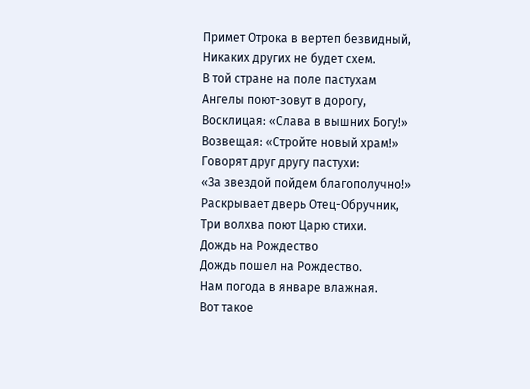Примет Отрока в вертеп безвидный,
Никаких других не будет схем.
В той стране на поле пастухам
Ангелы поют-зовут в дорогу,
Восклицая: «Слава в вышних Богу!»
Возвещая: «Стройте новый храм!»
Говорят друг другу пастухи:
«За звездой пойдем благополучно!»
Раскрывает дверь Отец-Обручник,
Три волхва поют Царю стихи.
Дождь на Рождество
Дождь пошел на Рождество.
Нам погода в январе влажная.
Вот такое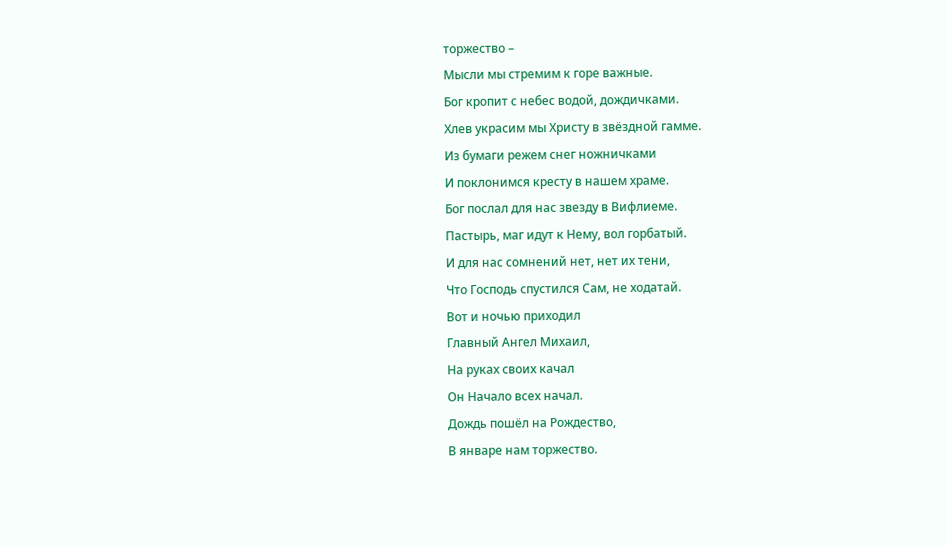торжество –
Мысли мы стремим к горе важные.
Бог кропит с небес водой, дождичками.
Хлев украсим мы Христу в звёздной гамме.
Из бумаги режем снег ножничками
И поклонимся кресту в нашем храме.
Бог послал для нас звезду в Вифлиеме.
Пастырь, маг идут к Нему, вол горбатый.
И для нас сомнений нет, нет их тени,
Что Господь спустился Сам, не ходатай.
Вот и ночью приходил
Главный Ангел Михаил,
На руках своих качал
Он Начало всех начал.
Дождь пошёл на Рождество,
В январе нам торжество.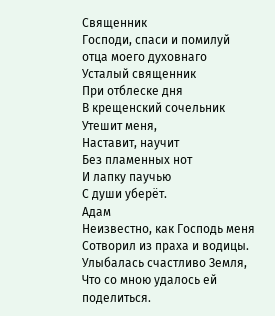Священник
Господи, спаси и помилуй
отца моего духовнаго
Усталый священник
При отблеске дня
В крещенский сочельник
Утешит меня,
Наставит, научит
Без пламенных нот
И лапку паучью
С души уберёт.
Адам
Неизвестно, как Господь меня
Сотворил из праха и водицы.
Улыбалась счастливо Земля,
Что со мною удалось ей поделиться.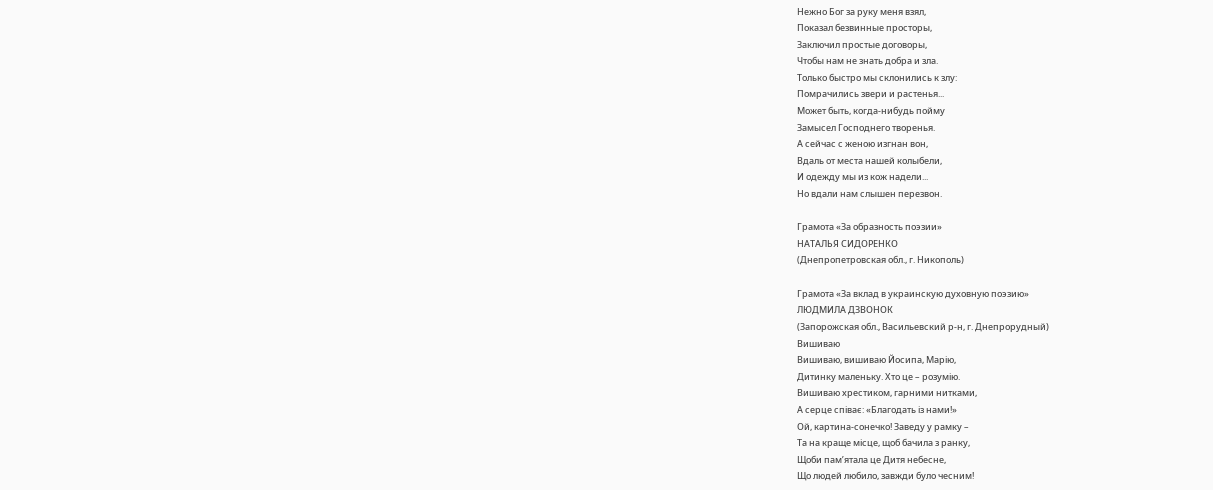Нежно Бог за руку меня взял,
Показал безвинные просторы,
Заключил простые договоры,
Чтобы нам не знать добра и зла.
Только быстро мы склонились к злу:
Помрачились звери и растенья...
Может быть, когда-нибудь пойму
Замысел Господнего творенья.
А сейчас с женою изгнан вон,
Вдаль от места нашей колыбели,
И одежду мы из кож надели...
Но вдали нам слышен перезвон.

Грамота «За образность поэзии»
НАТАЛЬЯ СИДОРЕНКО
(Днепропетровская обл., г. Никополь)

Грамота «За вклад в украинскую духовную поэзию»
ЛЮДМИЛА ДЗВОНОК
(Запорожская обл., Васильевский р-н, г. Днепрорудный)
Вишиваю
Вишиваю, вишиваю Йосипа, Марію,
Дитинку маленьку. Хто це – розумію.
Вишиваю хрестиком, гарними нитками,
А серце співає: «Благодать із нами!»
Ой, картина-сонечко! Заведу у рамку –
Та на краще місце, щоб бачила з ранку,
Щоби пам’ятала це Дитя небесне,
Що людей любило, завжди було чесним!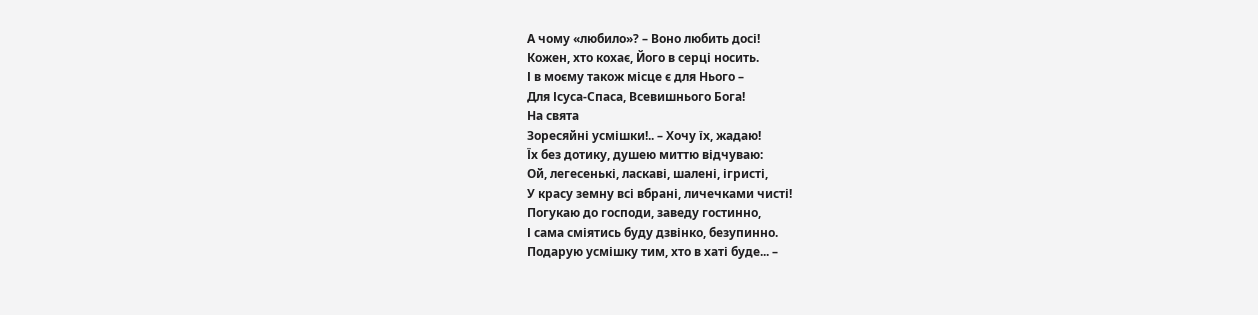А чому «любило»? – Воно любить досі!
Кожен, хто кохає, Його в серці носить.
І в моєму також місце є для Нього –
Для Ісуса-Спаса, Всевишнього Бога!
На свята
Зоресяйні усмішки!.. – Хочу їх, жадаю!
Їх без дотику, душею миттю відчуваю:
Ой, легесенькі, ласкаві, шалені, ігристі,
У красу земну всі вбрані, личечками чисті!
Погукаю до господи, заведу гостинно,
І сама сміятись буду дзвінко, безупинно.
Подарую усмішку тим, хто в хаті буде... –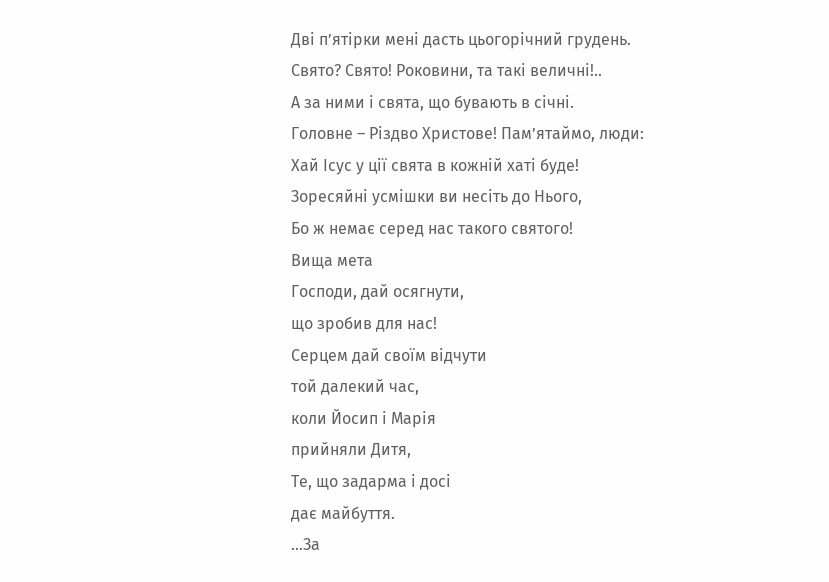Дві п’ятірки мені дасть цьогорічний грудень.
Свято? Свято! Роковини, та такі величні!..
А за ними і свята, що бувають в січні.
Головне – Різдво Христове! Пам’ятаймо, люди:
Хай Ісус у ції свята в кожній хаті буде!
Зоресяйні усмішки ви несіть до Нього,
Бо ж немає серед нас такого святого!
Вища мета
Господи, дай осягнути,
що зробив для нас!
Серцем дай своїм відчути
той далекий час,
коли Йосип і Марія
прийняли Дитя,
Те, що задарма і досі
дає майбуття.
...За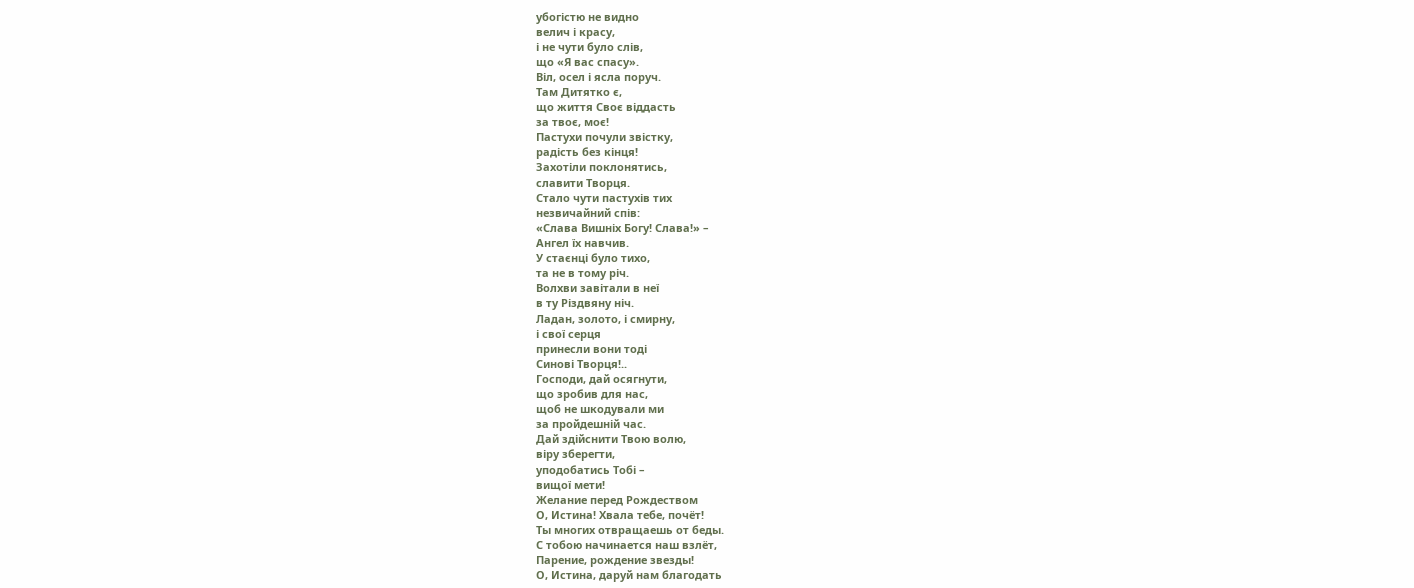убогістю не видно
велич і красу,
і не чути було слів,
що «Я вас спасу».
Віл, осел і ясла поруч.
Там Дитятко є,
що життя Своє віддасть
за твоє, моє!
Пастухи почули звістку,
радість без кінця!
Захотіли поклонятись,
славити Творця.
Стало чути пастухів тих
незвичайний спів:
«Слава Вишніх Богу! Слава!» –
Ангел їх навчив.
У стаєнці було тихо,
та не в тому річ.
Волхви завітали в неї
в ту Різдвяну ніч.
Ладан, золото, і смирну,
і свої серця
принесли вони тоді
Синові Творця!..
Господи, дай осягнути,
що зробив для нас,
щоб не шкодували ми
за пройдешній час.
Дай здійснити Твою волю,
віру зберегти,
уподобатись Тобі –
вищої мети!
Желание перед Рождеством
О, Истина! Хвала тебе, почёт!
Ты многих отвращаешь от беды.
С тобою начинается наш взлёт,
Парение, рождение звезды!
О, Истина, даруй нам благодать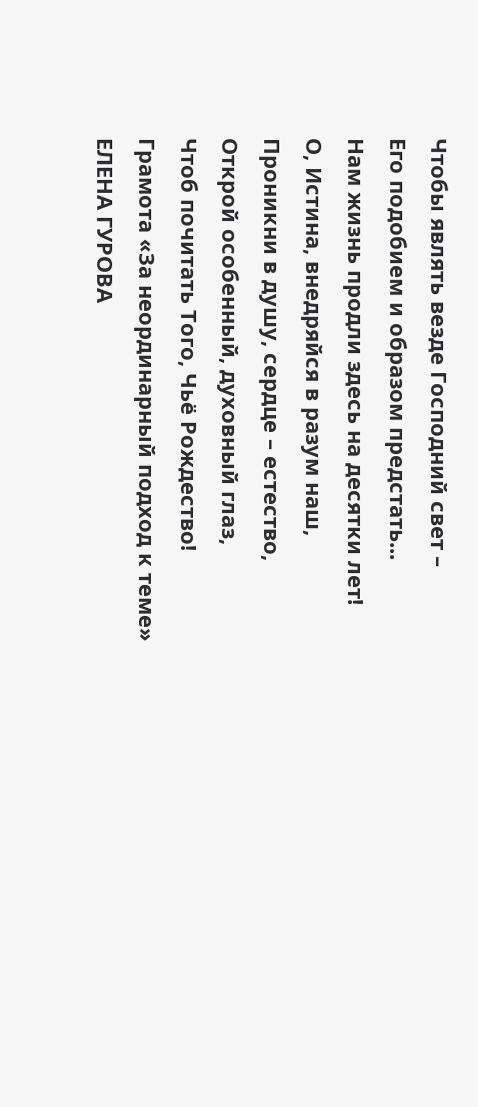Чтобы являть везде Господний свет –
Его подобием и образом предстать...
Нам жизнь продли здесь на десятки лет!
О, Истина, внедряйся в разум наш,
Проникни в душу, сердце – естество,
Открой особенный, духовный глаз,
Чтоб почитать Того, Чьё Рождество!
Грамота «За неординарный подход к теме»
ЕЛЕНА ГУРОВА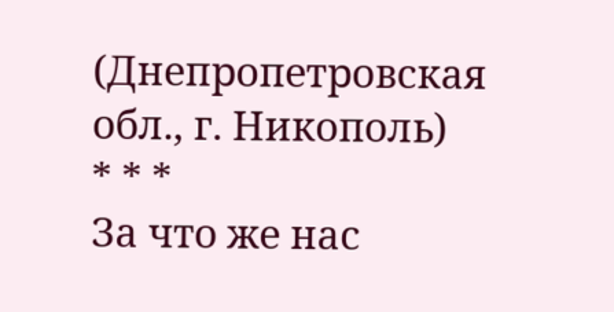(Днепропетровская обл., г. Никополь)
* * *
За что же нас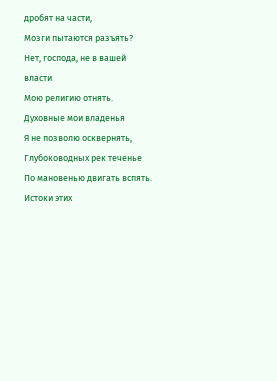дробят на части,
Мозги пытаются разъять?
Нет, господа, не в вашей власти
Мою религию отнять.
Духовные мои владенья
Я не позволю осквернять,
Глубоководных рек теченье
По мановенью двигать вспять.
Истоки этих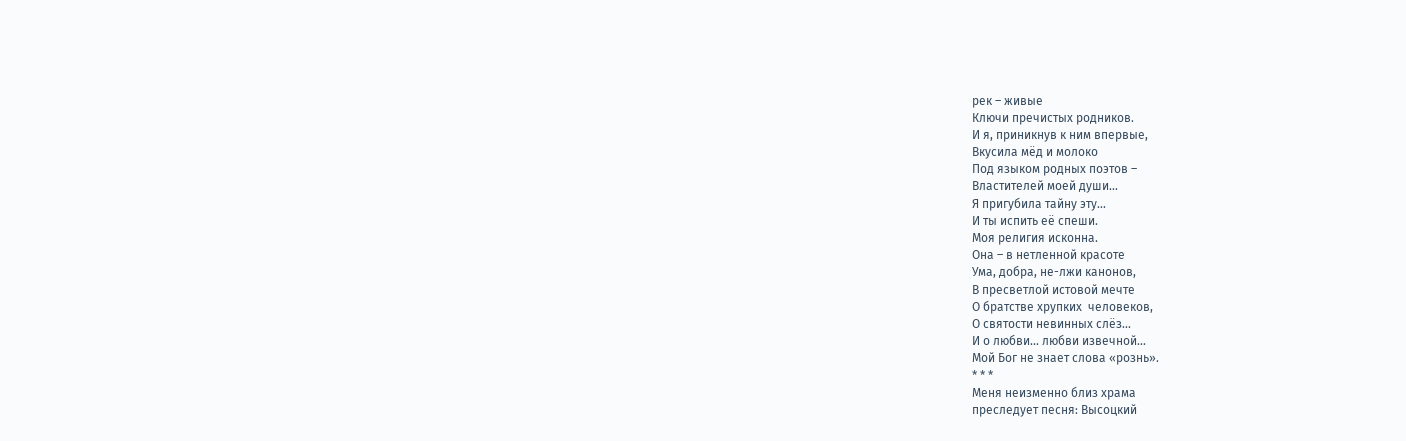рек – живые
Ключи пречистых родников.
И я, приникнув к ним впервые,
Вкусила мёд и молоко
Под языком родных поэтов –
Властителей моей души...
Я пригубила тайну эту...
И ты испить её спеши.
Моя религия исконна.
Она – в нетленной красоте
Ума, добра, не-лжи канонов,
В пресветлой истовой мечте
О братстве хрупких  человеков,
О святости невинных слёз...
И о любви... любви извечной...
Мой Бог не знает слова «рознь».
* * *
Меня неизменно близ храма
преследует песня: Высоцкий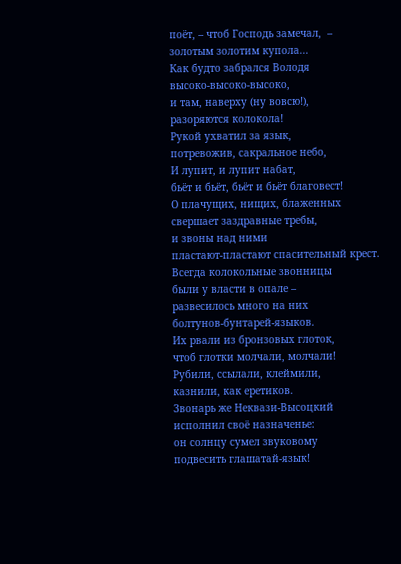поёт, – чтоб Господь замечал,  –
золотым золотим купола...
Как будто забрался Володя
высоко-высоко-высоко,
и там, наверху (ну вовсю!),
разоряются колокола!
Рукой ухватил за язык,
потревожив, сакральное небо,
И лупит, и лупит набат,
бьёт и бьёт, бьёт и бьёт благовест!
О плачущих, нищих, блаженных
свершает заздравные требы,
и звоны над ними
пластают-пластают спасительный крест.
Всегда колокольные звонницы
были у власти в опале –
развесилось много на них
болтунов-бунтарей-языков.
Их рвали из бронзовых глоток,
чтоб глотки молчали, молчали!
Рубили, ссылали, клеймили,
казнили, как еретиков.
Звонарь же Неквази-Высоцкий
исполнил своё назначенье:
он солнцу сумел звуковому
подвесить глашатай-язык!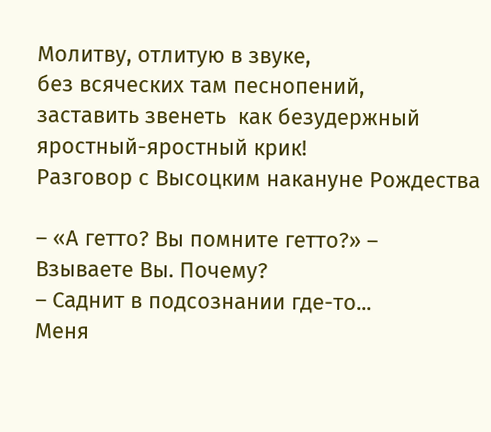Молитву, отлитую в звуке,
без всяческих там песнопений,
заставить звенеть  как безудержный
яростный-яростный крик!
Разговор с Высоцким накануне Рождества

– «А гетто? Вы помните гетто?» –
Взываете Вы. Почему?
– Саднит в подсознании где-то...
Меня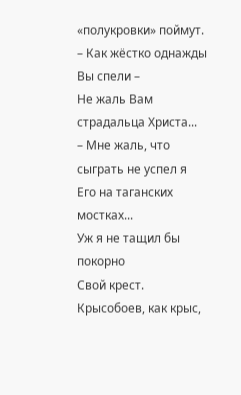«полукровки» поймут.
– Как жёстко однажды Вы спели –
Не жаль Вам страдальца Христа...
– Мне жаль, что сыграть не успел я
Его на таганских мостках...
Уж я не тащил бы покорно
Свой крест. Крысобоев, как крыс,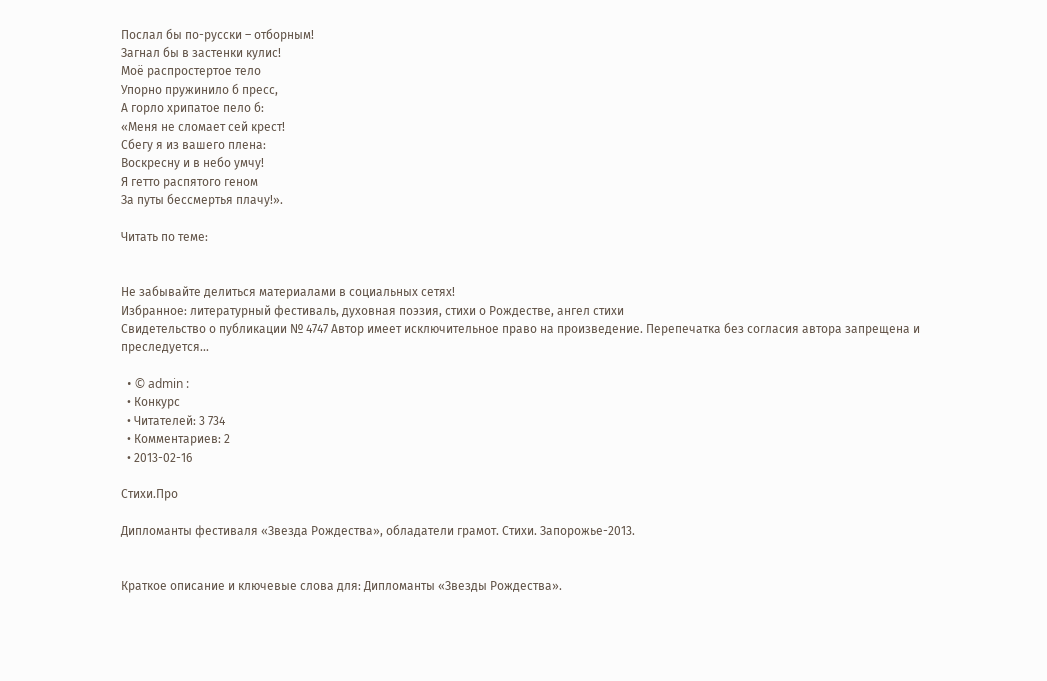Послал бы по-русски – отборным!
Загнал бы в застенки кулис!
Моё распростертое тело
Упорно пружинило б пресс,
А горло хрипатое пело б:
«Меня не сломает сей крест!
Сбегу я из вашего плена:
Воскресну и в небо умчу!
Я гетто распятого геном
За путы бессмертья плачу!».

Читать по теме:


Не забывайте делиться материалами в социальных сетях!
Избранное: литературный фестиваль, духовная поэзия, стихи о Рождестве, ангел стихи
Свидетельство о публикации № 4747 Автор имеет исключительное право на произведение. Перепечатка без согласия автора запрещена и преследуется...

  • © admin :
  • Конкурс
  • Читателей: 3 734
  • Комментариев: 2
  • 2013-02-16

Стихи.Про

Дипломанты фестиваля «Звезда Рождества», обладатели грамот. Стихи. Запорожье-2013.


Краткое описание и ключевые слова для: Дипломанты «Звезды Рождества».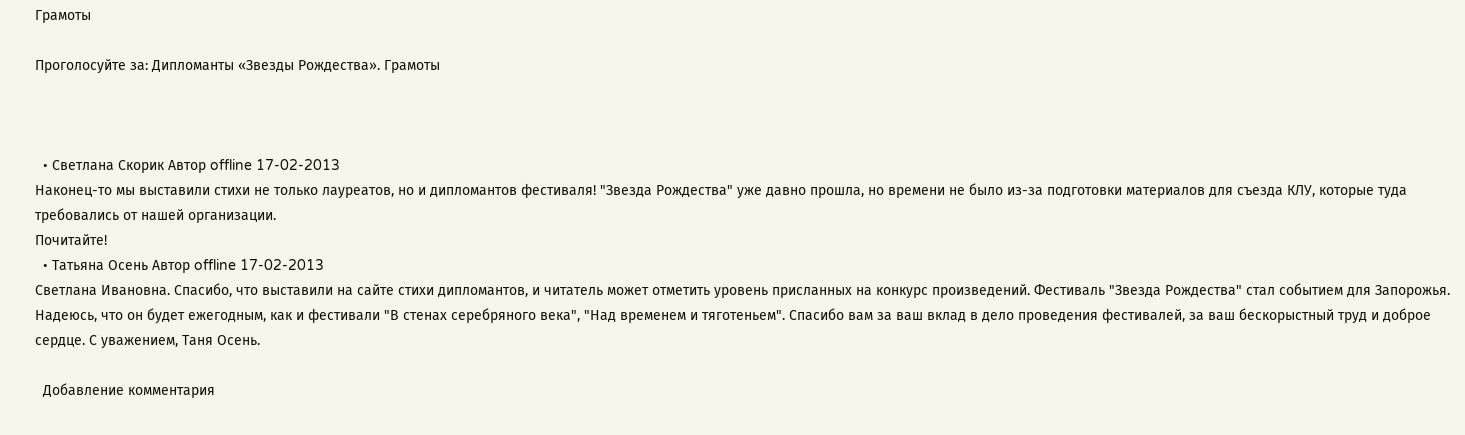Грамоты

Проголосуйте за: Дипломанты «Звезды Рождества». Грамоты



  • Светлана Скорик Автор offline 17-02-2013
Наконец-то мы выставили стихи не только лауреатов, но и дипломантов фестиваля! "Звезда Рождества" уже давно прошла, но времени не было из-за подготовки материалов для съезда КЛУ, которые туда требовались от нашей организации.
Почитайте!
  • Татьяна Осень Автор offline 17-02-2013
Светлана Ивановна. Спасибо, что выставили на сайте стихи дипломантов, и читатель может отметить уровень присланных на конкурс произведений. Фестиваль "Звезда Рождества" стал событием для Запорожья. Надеюсь, что он будет ежегодным, как и фестивали "В стенах серебряного века", "Над временем и тяготеньем". Спасибо вам за ваш вклад в дело проведения фестивалей, за ваш бескорыстный труд и доброе сердце. С уважением, Таня Осень.

  Добавление комментария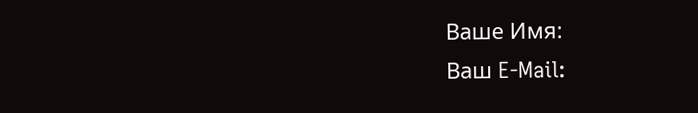Ваше Имя:
Ваш E-Mail: